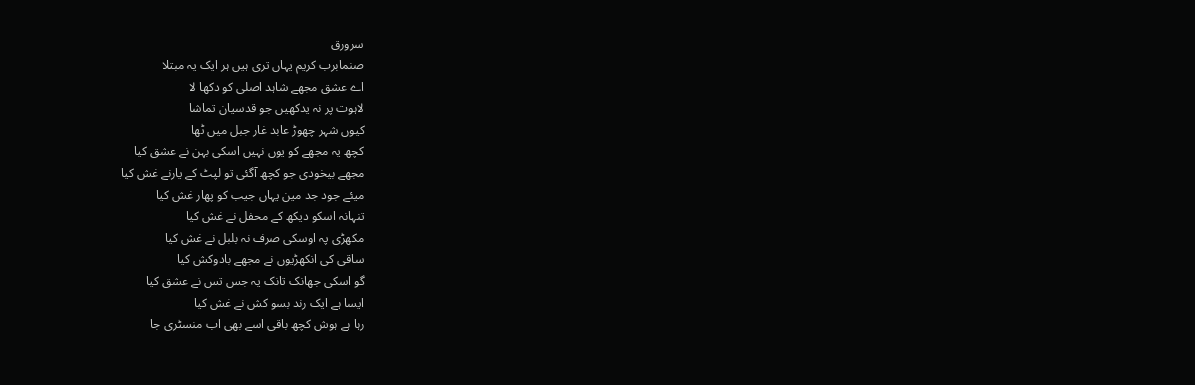سرورق
صنمابرب کریم یہاں تری ہیں ہر ایک یہ مبتلا
اے عشق مجھے شاہد اصلی کو دکھا لا
لاہوت پر نہ یدکھیں جو قدسیان تماشا
کیوں شہر چھوڑ عابد غار جبل میں ٹھا
کچھ یہ مجھے کو یوں نہیں اسکی بہن نے عشق کیا
مجھے بیخودی جو کچھ آگئی تو لپٹ کے یارنے غش کیا
میئے جود جد مین یہاں جیب کو پھار غش کیا
تنہانہ اسکو دیکھ کے محفل نے غش کیا
مکھڑی پہ اوسکی صرف نہ بلبل نے غش کیا
ساقی کی انکھڑیوں نے مجھے بادوکش کیا
گو اسکی جھانک تانک یہ جس تس نے عشق کیا
ایسا ہے ایک رند بسو کش نے غش کیا
رہا ہے ہوش کچھ باقی اسے بھی اب منسٹری جا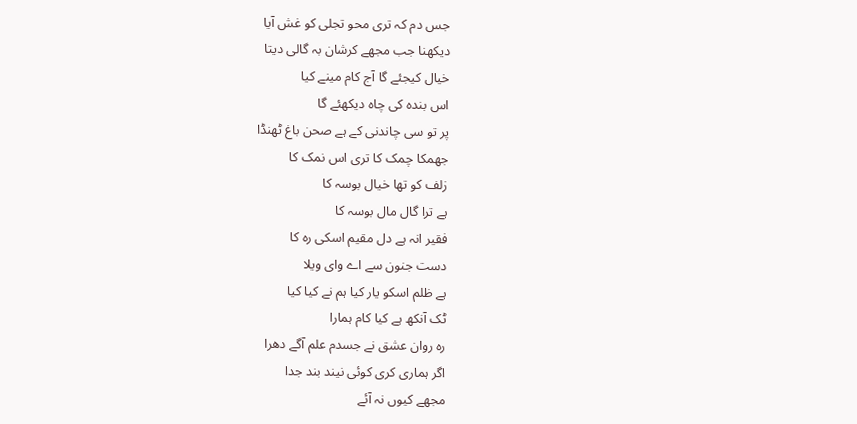جس دم کہ تری محو تجلی کو غش آیا
دیکھنا جب مجھے کرشان بہ گالی دیتا
خیال کیجئے گا آج کام مینے کیا
اس بندہ کی چاہ دیکھئے گا
پر تو سی چاندنی کے ہے صحن باغ ٹھنڈا
جھمکا چمک کا تری اس نمک کا
زلف کو تھا خیال بوسہ کا
ہے ترا گال مال بوسہ کا
فقیر انہ ہے دل مقیم اسکی رہ کا
دست جنون سے اے وای ویلا
ہے ظلم اسکو یار کیا ہم نے کیا کیا
ٹک آنکھ ہے کیا کام ہمارا
رہ روان عشق نے جسدم علم آگے دھرا
اگر ہماری کری کوئی نیند بند جدا
مجھے کیوں نہ آئے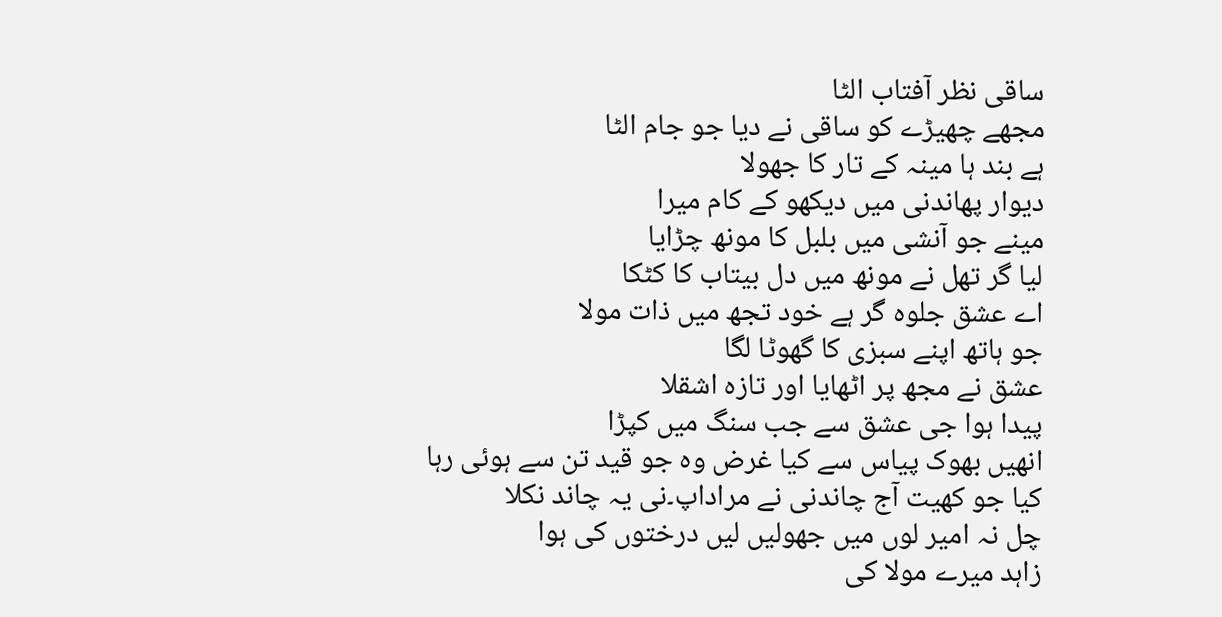ساقی نظر آفتاب الٹا
مجھے چھیڑے کو ساقی نے دیا جو جام الٹا
ہے بند ہا مینہ کے تار کا جھولا
دیوار پھاندنی میں دیکھو کے کام میرا
مینے جو آنشی میں بلبل کا مونھ چڑایا
لیا گر تھل نے مونھ میں دل بیتاب کا کٹکا
اے عشق جلوہ گر ہے خود تجھ میں ذات مولا
جو ہاتھ اپنے سبزی کا گھوٹا لگا
عشق نے مجھ پر اٹھایا اور تازہ اشقلا
پیدا ہوا جی عشق سے جب سنگ میں کپڑا
انھیں بھوک پیاس سے کیا غرض وہ جو قید تن سے ہوئی رہا
کیا جو کھیت آج چاندنی نے مراداپ۔نی یہ چاند نکلا
چل نہ امیر لوں میں جھولیں لیں درختوں کی ہوا
زاہد میرے مولا کی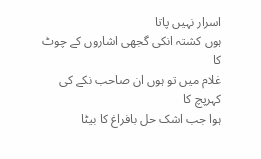اسرار نہیں پاتا
ہوں کشتہ انکی گجھی اشاروں کے چوٹ کا
غلام میں تو ہوں ان صاحب نکے کی کہرپچ کا
ہوا جب اشک حل بافراغ کا بیٹا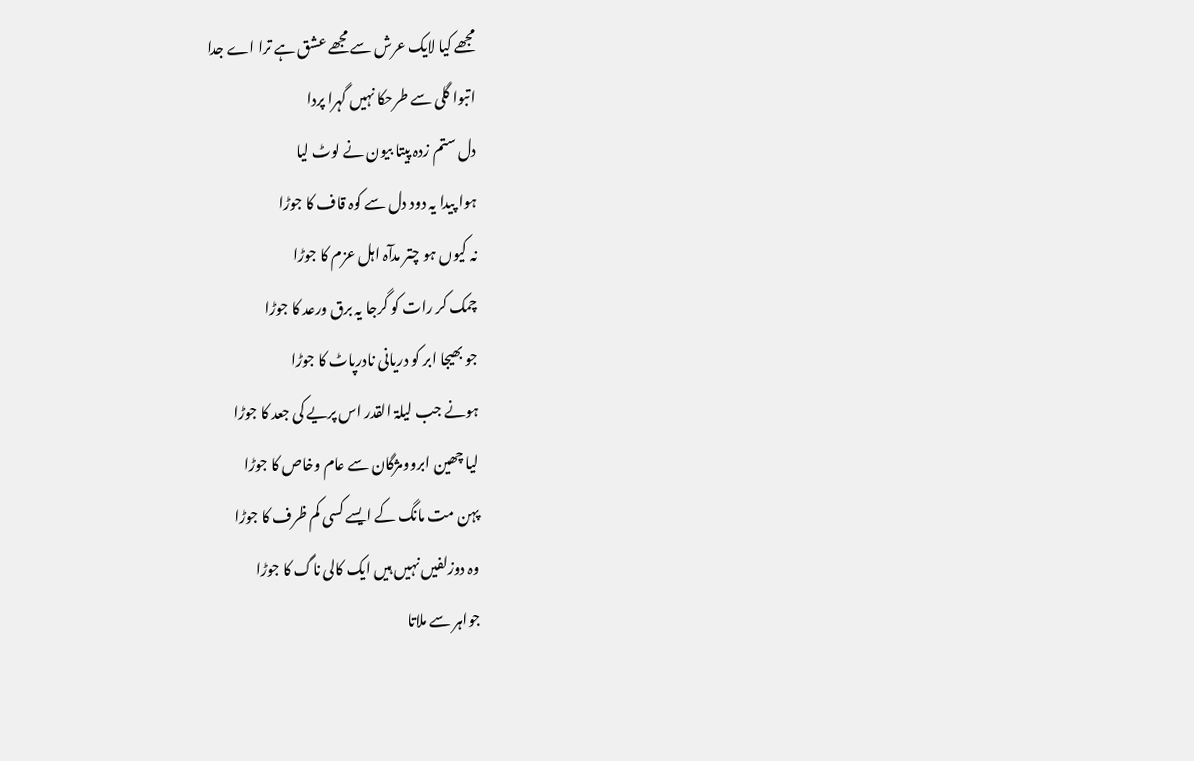مجھے کیا لایک عرش سے مجھے عشق ہے ترا اے جدا
اتبوا گلی سے طرحکا نہیں گہرا پردا
دل ستم زدہ پیتا بیون نے لوٹ لیا
ہوا پیدا یہ دود دل سے کوہ قاف کا جوڑا
نہ کیوں ہو چتر مدآہ اہل عزم کا جوڑا
چمک کر رات کو گرجا یہ برق ورعد کا جوڑا
جو بھیجا ابر کو دریانی نادرپاٹ کا جوڑا
ہونے جب لیلۃ القدر اس پریے کی جعد کا جوڑا
لیا چھین ابروومژگان سے عام وخاص کا جوڑا
پہن مت مانگ کے ایسے کسی کم ظرف کا جوڑا
وہ دوزلفیں نہیں ہیں ایک کالی ناگ کا جوڑا
جواہر سے ملاتا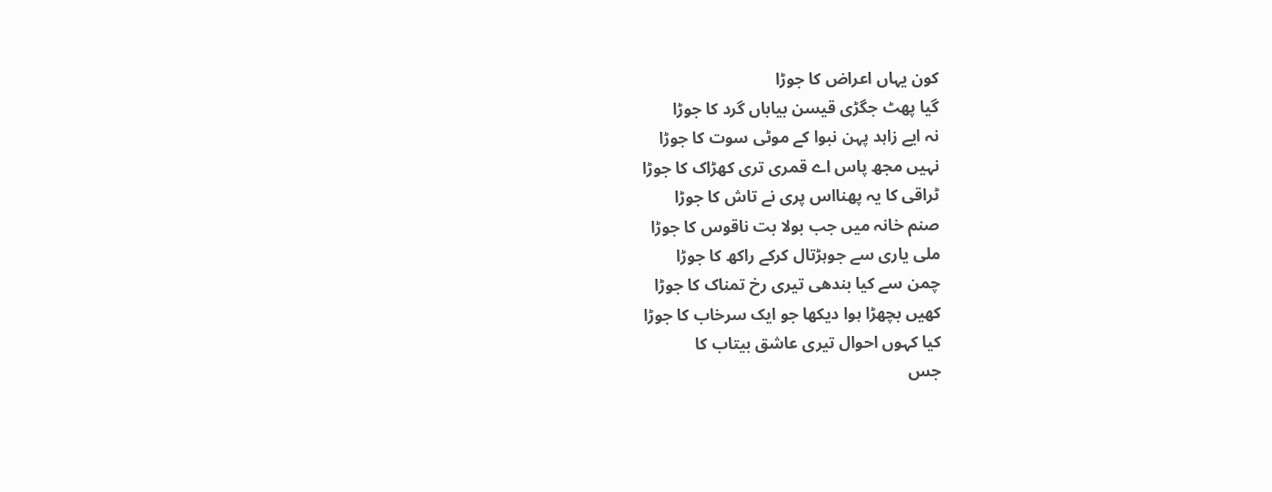کون یہاں اعراض کا جوڑا
گیا پھٹ جگڑی قیسن بیاباں گرد کا جوڑا
نہ ایے زاہد پہن نبوا کے موٹی سوت کا جوڑا
نہیں مجھ پاس اے قمری تری کھڑاک کا جوڑا
ٹراقی کا یہ پھنااس پری نے تاش کا جوڑا
صنم خانہ میں جب بولا بت ناقوس کا جوڑا
ملی یاری سے جوہڑتال کرکے راکھ کا جوڑا
چمن سے کیا بندھی تیری رخ تمناک کا جوڑا
کھیں بچھڑا ہوا دیکھا جو ایک سرخاب کا جوڑا
کیا کہوں احوال تیری عاشق بیتاب کا
جس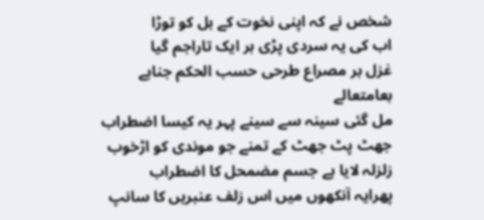شخص نے کہ اپنی نخوت کے بل کو توڑا
اب کی یہ سردی پڑی ہر ایک تاراجم گیا
غزل بر مصراع طرحی حسب الحکم جنابے بعامتعالے
مل گئی سینہ سے سینے پہر یہ کیسا اضطراب
جھٹ پٹ جھٹ کے تمنے جو موندی کو اڑخوب
زلزلہ لایا ہے جسم مضمحل کا اضطراب
پھرایہ آنکھوں میں اس زلف عنبریں کا سانپ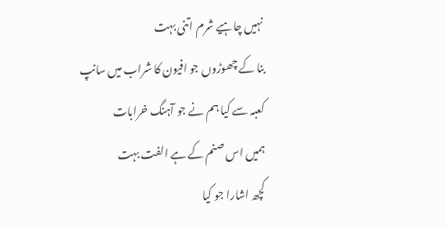نہیں چاہیے شرم اتنی بہت
بنا کے چھوڑوں جو افیون کا شراب میں سانپ
کعبہ سے کیا ہم نے جو آہنگ خرابات
ہمیں اس صنم کے ہے الفت بہت
کچھ اشارا جو کیا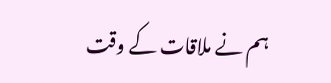ہم نے ملاقات کے وقت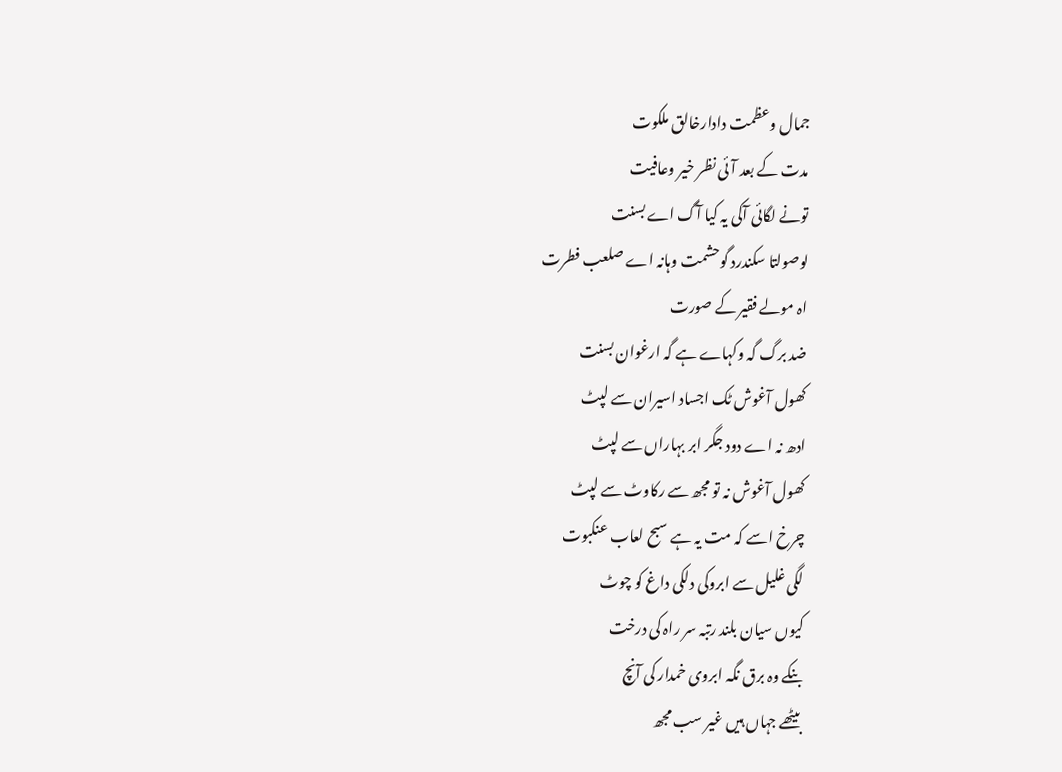جمال وعظمت دادارخالق ملکوت
مدت کے بعد آئی نظر خیر وعافیت
تونے لگائی آکی یہ کیا آگ اے بسنت
لوصولتا سکندرد گوحشمت وہانہ اے صلعب فطرت
اہ مولے فقیر کے صورت
ضد برگ گہ وکہاے ہے گہ ارغوان بسنت
کھول آغوش ٹک اجساد اسیران سے لپٹ
ادھ نہ اے دود جگر ابر بہاراں سے لپٹ
کھول آغوش نہ تو مجھ سے رکاوٹ سے لپٹ
چرخ اسے کہ مت یہ ہے سبح لعاب عنکبوت
لگی غلیل سے ابروکی دلکی داغ کو چوٹ
کیوں سیان بلند رتبہ سر راہ کی درخت
بنکے وہ برق نگہ ابروی خمدار کی آنچ
بیٹھے جہاں ہیں غیر سب مجھ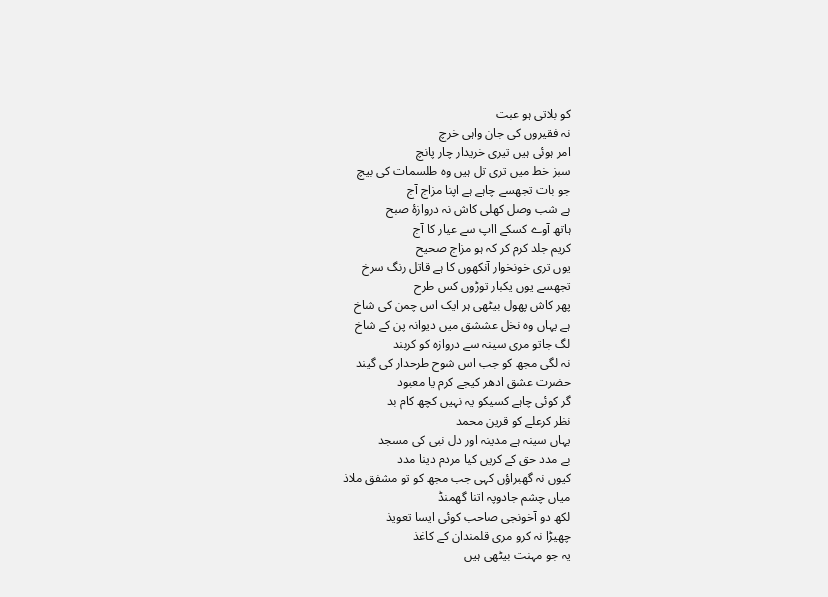کو بلاتی ہو عبت
نہ فقیروں کی جان واہی خرچ
امر ہوئی ہیں تیری خریدار چار پانچ
سبز خط میں تری تل ہیں وہ طلسمات کی بیچ
جو بات تجھسے چاہے ہے اپنا مزاج آج
ہے شب وصل کھلی کاش نہ دروازۂ صبح
ہاتھ آوے کسکے ااپ سے عیار کا آج
کریم جلد کرم کر کہ ہو مزاج صحیح
یوں تری خونخوار آنکھوں کا ہے قاتل رنگ سرخ
تجھسے یوں یکبار توڑوں کس طرح
پھر کاش پھول بیٹھی ہر ایک اس چمن کی شاخ
ہے یہاں وہ نخل عششق میں دیوانہ پن کے شاخ
لگ جاتو مری سینہ سے دروازہ کو کربند
نہ لگی مجھ کو جب اس شوح طرحدار کی گیند
حضرت عشق ادھر کیجے کرم یا معبود
گر کوئی چاہے کسیکو یہ نہیں کچھ کام بد
نظر کرعلے کو قرین محمد
یہاں سینہ ہے مدینہ اور دل نبی کی مسجد
بے مدد حق کے کریں کیا مردم دینا مدد
کیوں نہ گھبراؤں کہی جب مجھ کو تو مشفق ملاذ
میاں چشم جادوپہ اتنا گھمنڈ
لکھ دو آخونجی صاحب کوئی ایسا تعویذ
چھیڑا نہ کرو مری قلمندان کے کاغذ
یہ جو مہنت بیٹھی ہیں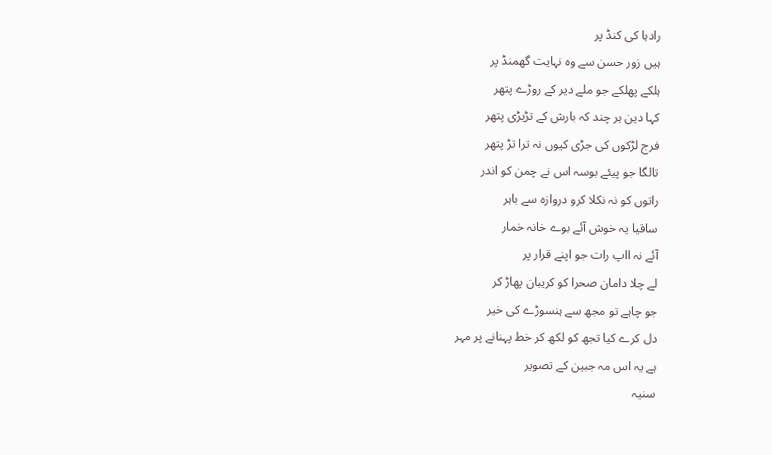رادہا کی کنڈ پر
ہیں زور حسن سے وہ نہایت گھمنڈ پر
ہلکے پھلکے جو ملے دیر کے روڑے پتھر
کہا دین ہر چند کہ بارش کے تڑیڑی پتھر
فرج لڑکوں کی جڑی کیوں نہ ترا تڑ پتھر
تالگا جو پیئے بوسہ اس نے چمن کو اندر
راتوں کو نہ نکلا کرو دروازہ سے باہر
ساقیا یہ خوش آئے بوے خانہ خمار
آئے نہ ااپ رات جو اپنے قرار پر
لے چلا دامان صحرا کو کریبان پھاڑ کر
جو چاہے تو مجھ سے ہنسوڑے کی خیر
دل کرے کیا تجھ کو لکھ کر خط پہنانے پر مہر
ہے یہ اس مہ جبین کے تصویر
سنیہ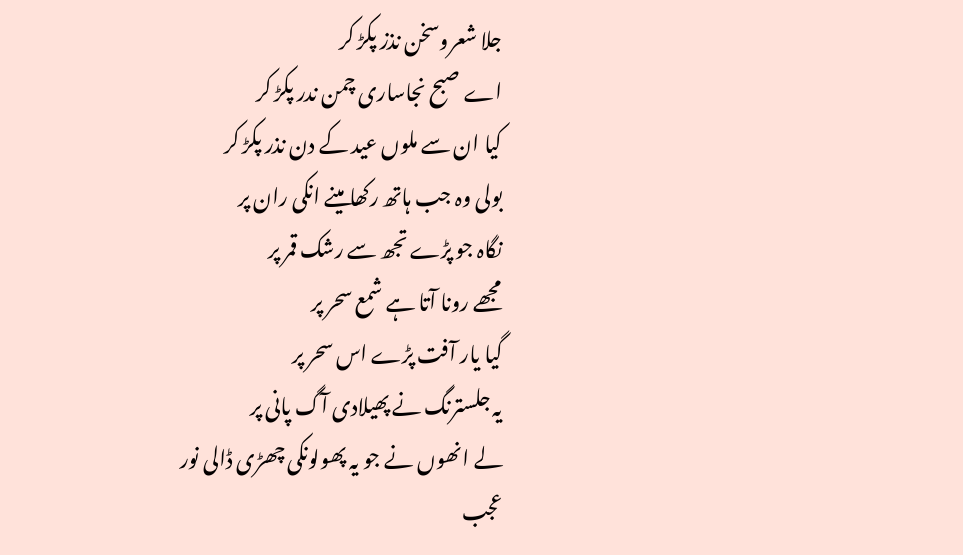جلا شعروسخن نذز پکڑ کر
اے صبح نجاساری چمن ندر پکڑ کر
کیا ان سے ملوں عید کے دن نذر پکڑ کر
بولی وہ جب ہاتھ رکھا مینے انکی ران پر
نگاہ جو پڑے تجھ سے رشک قمر پر
مجھے رونا آتا ہے شمع سحر پر
گیا یار آفت پڑے اس سحر پر
یہ جلسترنگ نے پھیلادی آگ پانی پر
لے انھوں نے جو یہ پھولونکی چھڑی ڈالی نور
عجب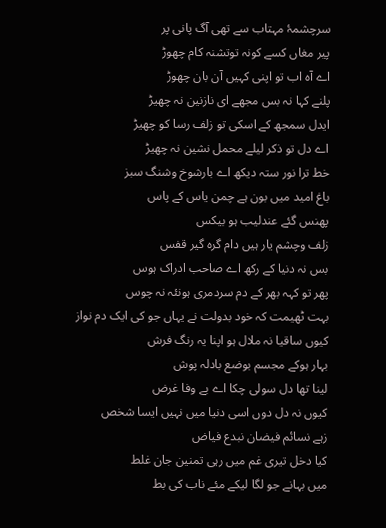سرچشمۂ مہتاب سے تھی آگ پانی پر
پیر مغاں کسے کونہ توتشنہ کام چھوڑ
اے آہ اب تو اپنی کہیں آن بان چھوڑ
پلنے کہا نہ بس مجھے ای نازنین نہ چھیڑ
ایدل سمجھ کے اسکی تو زلف رسا کو چھیڑ
اے دل تو ذکر لیلے محمل نشین نہ چھیڑ
خط ترا نور ستہ دیکھ اے بارشوخ وشنگ سبز
باغ امید میں بون ہے چمن یاس کے پاس
پھنس گئے عندلیب ہو بیکس
زلف وچشم یار ہیں دام گرہ گیر قفس
بس نہ دنیا کے رکھ اے صاحب ادراک ہوس
پھر تو کہہ بھر کے دم سردمری ہونئہ نہ چوس
بہت ٹھیمت کہ خود بدولت نے یہاں جو کی ایک دم نواز
کیوں ساقیا نہ ملال ہو اپنا یہ رنگ فرش
بہار ہوکے مجسم بوضع بادلہ پوش
لینا تھا دل سولی چکا اے بے وفا غرض
کیوں نہ دل دوں اسی دنیا میں نہیں ایسا شخص
زہے نسائم فیضان نبدع فیاض
کیا دخل تیری غم میں رہی تمنین جان غلط
میں بہانے جو لگا لیکے مئے ناب کی بط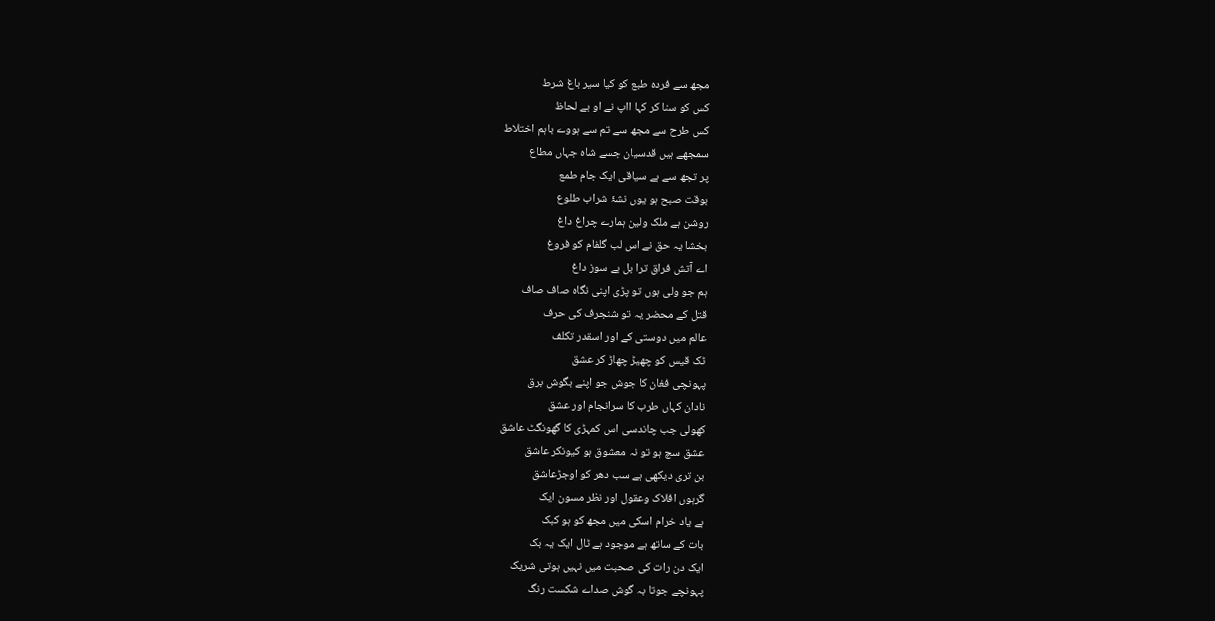مجھ سے فردہ طبع کو کیا سیر باغ شرط
کس کو سنا کر کہا ااپ نے او بے لحاظ
کس طرح سے مجھ سے تم سے ہووے باہم اختلاط
سمجھے ہیں قدسیان جسے شاہ جہاں مطاع
پر تجھ سے ہے سیاقی ایک جام طمع
بوقت صبح ہو یوں نشۂ شراب طلوع
روشن ہے ملک ولین ہمارے چراغ داغ
بخشا یہ حق نے اس لب گلفام کو فروغ
اے آتش فراق ترا بل بے سوز داغ
ہم جو ولی ہوں تو پڑی اپنی نگاہ صاف صاف
قتل کے محضر یہ تو شنجرف کی حرف
عالم میں دوستی کے اور اسقدر تکلف
ٹک قیس کو چھیڑ چھاڑ کر عشق
پہونچی فغان کا جوش جو اپنے بگوش برق
نادان کہاں طرب کا سرانجام اور عشق
کھولی جب چاندسی اس کمہڑی کا گھونگٹ عاشق
عشق سچ ہو تو نہ معشوق ہو کیونکر عاشق
بن تری دیکھی ہے سب دھر کو اوجڑعاشق
گرہوں افلاک وعقول اور نظر مسون ایک
ہے یاد خرام اسکی میں مجھ کو ہو کبک
بات کے ساتھ ہے موجود ہے ٹال ایک یہ بک
ایک دن رات کی صحبت میں نہیں ہوتی شریک
پہونچے جوتا بہ گوش صداے شکست رنگ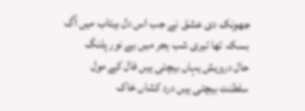جھونک دی عشق نے جب اس دل بیتاب میں آگ
بسکہ تھا تیری شب ہجر میں بے نور پلنگ
حال درویش یہاں بیچتی ہیں فال کے مول
سلطنت بیچتی ہیں درد کشاں خاک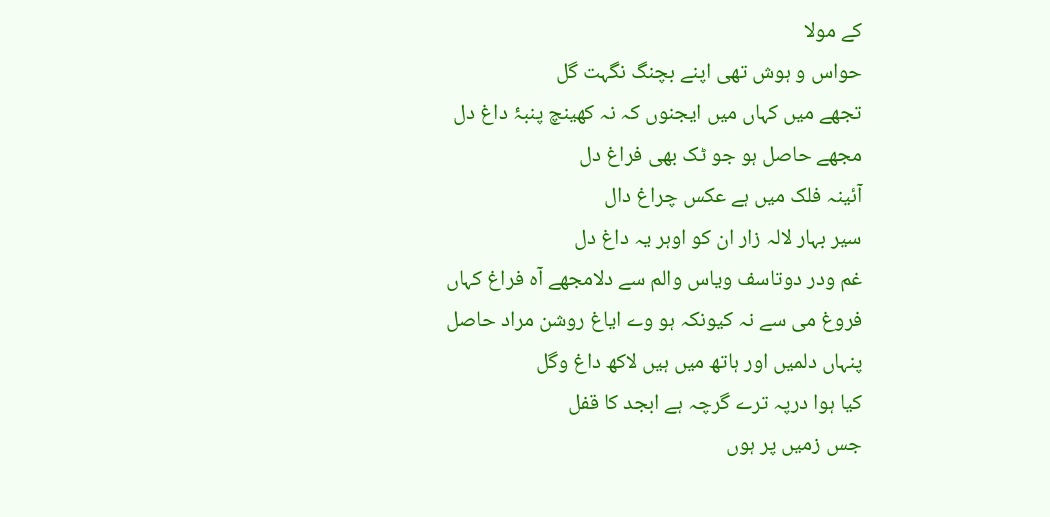کے مولا
حواس و ہوش تھی اپنے بچنگ نگہت گل
تجھے میں کہاں میں ایجنوں کہ نہ کھینچ پنبۂ داغ دل
مجھے حاصل ہو جو ٹک بھی فراغ دل
آئینہ فلک میں ہے عکس چراغ دال
سیر بہار لالہ زار ان کو اوہر یہ داغ دل
غم ودر دوتاسف ویاس والم سے دلامجھے آہ فراغ کہاں
فروغ می سے نہ کیونکہ ہو وے ایاغ روشن مراد حاصل
پنہاں دلمیں اور ہاتھ میں ہیں لاکھ داغ وگل
کیا ہوا درپہ ترے گرچہ ہے ابجد کا قفل
جس زمیں پر ہوں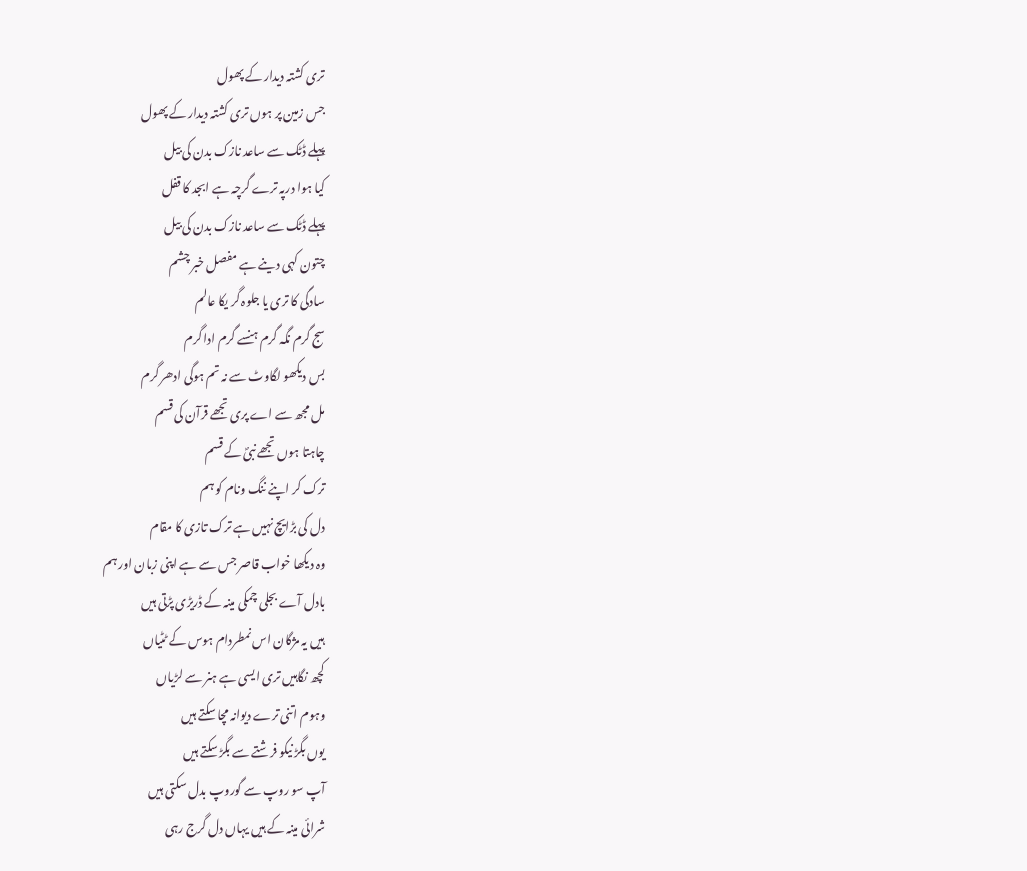تری کشتہ دیدار کے پھول
جس زمین پر ہوں تری کشتہ دیدار کے پھول
پہلے ڈٹک سے ساعد نازک بدن کی بیل
کیا ہوا درپہ ترے گرچہ ہے ابجد کا قفل
پہلے ڈٹک سے ساعد نازک بدن کی بیل
چتون کہی دینے ہے مفصل خبر چشم
سادگی کا تری یا جلوہ گر یکا عالم
سج گرم نگہ گرم ہنسے گرم ادا گرم
بس دیکھو لگاوٹ سے نہ تم ہوگی ادھر گرم
مل مجھ سے اے پری تجھے قرآن کی قسم
چاہتا ہوں تجھے نبیؐ کے قسم
ترک کر اپنے ننگ ونام کو ہم
دل کی بڑایچ نہیں ہے ترک تازی کا مقام
وہ دیکھا خواب قاصر جس سے ہے اپنی زبان اور ہم
بادل آے بجلی چمکی مینہ کے ڈریڑی پڑتی ہیں
ہیں یہ مژگان اس نمطردام ہوس کے ٹٹیاں
کچھ نگاہیں تری ایسی ہے ہنر سے لڑیاں
وہوم اتنی ترے دیوانہ مچا سکتے ہیں
یوں بگڑ نیکو فرشتے سے بگڑ سکتے ہیں
آپ سو روپ سے گوروپ بدل سکتی ہیں
شرائی مینہ کے ہیں یہاں دل گرج رہی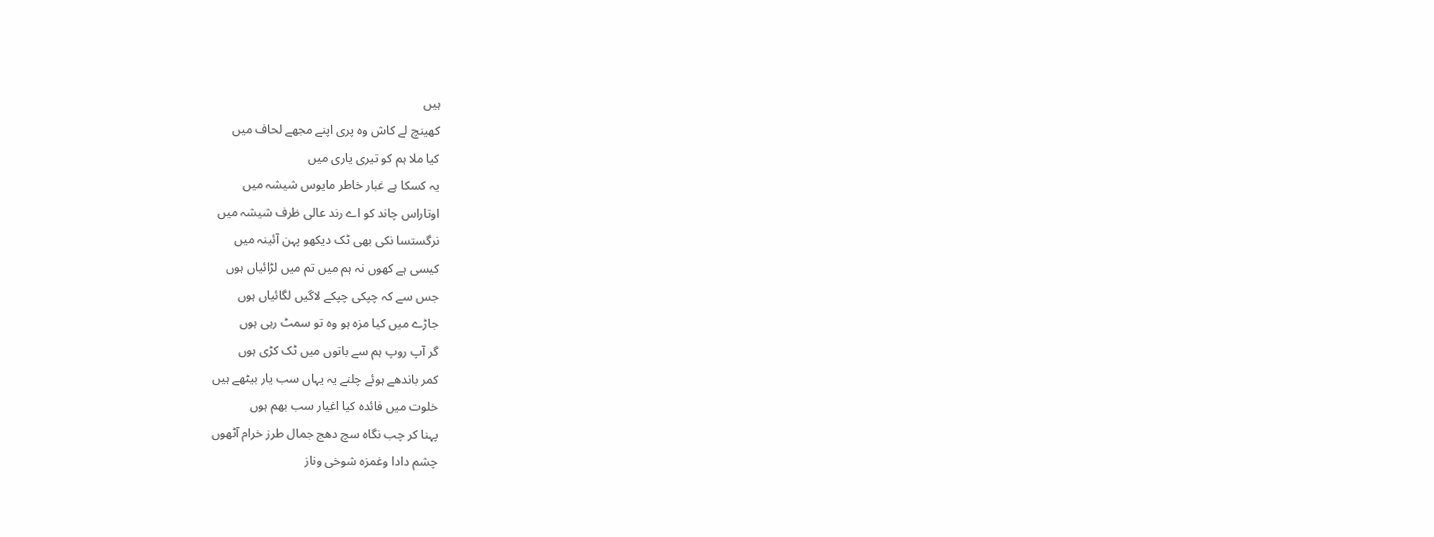ہیں
کھینچ لے کاش وہ پری اپنے مجھے لحاف میں
کیا ملا ہم کو تیری یاری میں
یہ کسکا ہے غبار خاطر مایوس شیشہ میں
اوتاراس چاند کو اے رند عالی ظرف شیشہ میں
نرگستسا نکی بھی ٹک دیکھو پہن آئینہ میں
کیسی ہے کھوں نہ ہم میں تم میں لڑائیاں ہوں
جس سے کہ چپکی چپکے لاگیں لگائیاں ہوں
جاڑے میں کیا مزہ ہو وہ تو سمٹ رہی ہوں
گر آپ روپ ہم سے باتوں میں ٹک کڑی ہوں
کمر باندھے ہوئے چلنے یہ یہاں سب یار بیٹھے ہیں
خلوت میں فائدہ کیا اغیار سب بھم ہوں
پہنا کر چب نگاہ سچ دھج جمال طرز خرام آٹھوں
چشم دادا وغمزہ شوخی وناز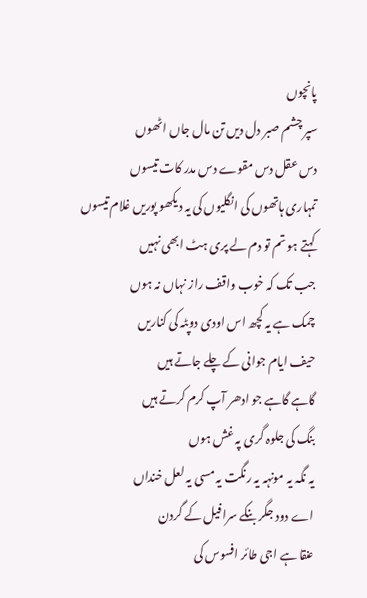پانچوں
سپر چشم صبر دل دیں تن مال جاں اٹھوں
دس عقل دس مقوے دس مدر کات تیسوں
تمہاری ہاتھوں کی انگلیوں کی یہ دیکھو پوریں غلام تیسوں
کہتے ہو تم تو دم لے پری ہٹ ابھی نہیں
جب تک کہ خوب واقف راز نہاں نہ ہوں
چمک ہے یہ کچھ اس اودی دوپٹہ کی کناریں
حیف ایام جوانی کے چلے جاتے ہیں
گاہے گاہے جو ادھر آپ کرم کرتے ہیں
بنگ کی جلوہ گری پہ غش ہوں
یہ نگہ یہ مونہہ یہ رنگت یہ مسی یہ لعل خنداں
اے دود جگر بنکے سرافیل کے گردن
عنقا ہے اجی طائر افسوس کی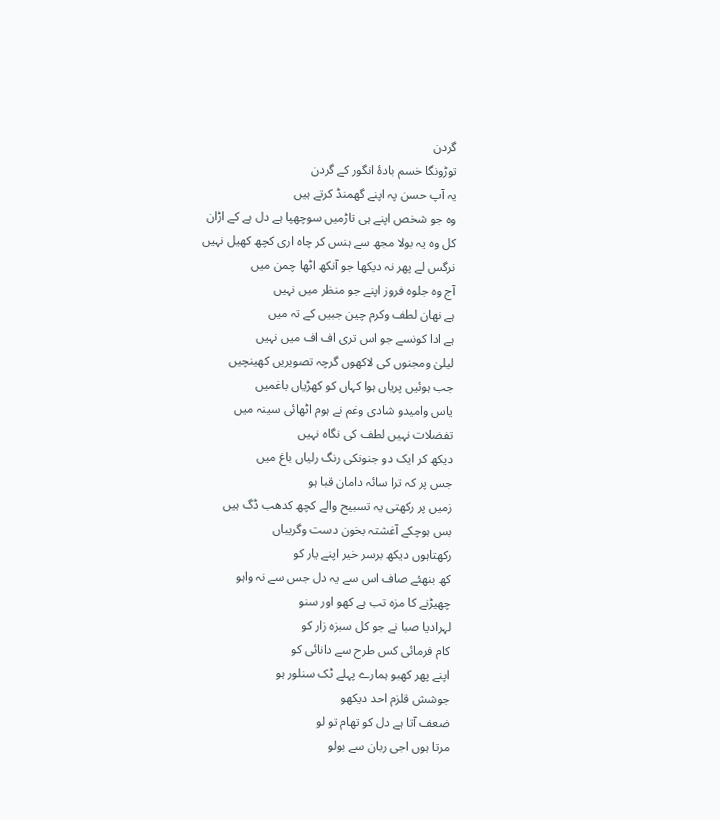گردن
توڑونگا خسم بادۂ انگور کے گردن
یہ آپ حسن پہ اپنے گھمنڈ کرتے ہیں
وہ جو شخص اپنے ہی تاڑمیں سوچھپا ہے دل ہے کے اڑان
کل وہ یہ بولا مجھ سے ہنس کر چاہ اری کچھ کھیل نہیں
نرگس لے پھر نہ دیکھا جو آنکھ اٹھا چمن میں
آج وہ جلوہ فروز اپنے جو منظر میں نہیں
ہے نھان لطف وکرم چین جبیں کے تہ میں
ہے ادا کونسے جو اس تری اف اف میں نہیں
لیلیٰ ومجنوں کی لاکھوں گرچہ تصویریں کھینچیں
جب ہوئیں پریاں ہوا کہاں کو کھڑیاں باغمیں
یاس وامیدو شادی وغم نے ہوم اٹھائی سینہ میں
تفضلات نہیں لطف کی نگاہ نہیں
دیکھ کر ایک دو جنونکی رنگ رلیاں باغ میں
جس پر کہ ترا سائہ دامان قبا ہو
زمیں پر رکھتی یہ تسبیح والے کچھ کدھب ڈگ ہیں
بس ہوچکے آغشتہ بخون دست وگریباں
رکھتاہوں دیکھ برسر خیر اپنے یار کو
کھ بنھئے صاف اس سے یہ دل جس سے نہ واہو
چھیڑنے کا مزہ تب ہے کھو اور سنو
لہرادیا صبا نے جو کل سبزہ زار کو
کام فرمائی کس طرح سے دانائی کو
اپنے پھر کھبو ہمارے پہلے ٹک سنلور ہو
جوشش قلزم احد دیکھو
ضعف آتا ہے دل کو تھام تو لو
مرتا ہوں اجی ربان سے بولو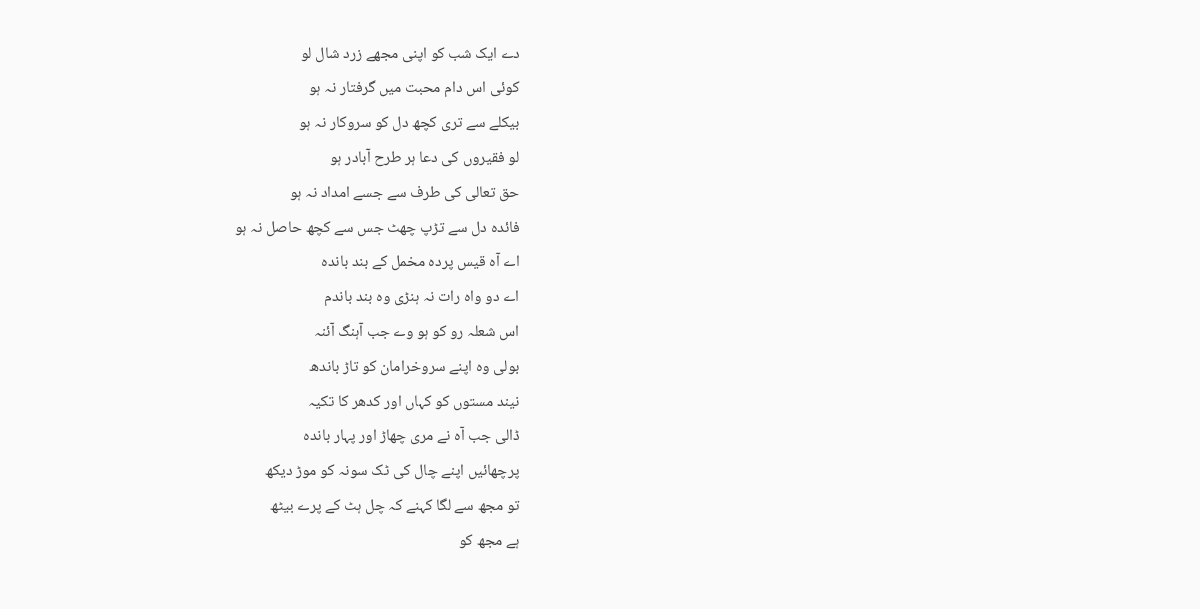دے ایک شب کو اپنی مجھے زرد شال لو
کوئی اس دام محبت میں گرفتار نہ ہو
بیکلے سے تری کچھ دل کو سروکار نہ ہو
لو فقیروں کی دعا ہر طرح آبادر ہو
حق تعالی کی طرف سے جسے امداد نہ ہو
فائدہ دل سے تڑپ چھٹ جس سے کچھ حاصل نہ ہو
اے آہ قیس پردہ مخمل کے بند باندہ
اے دو واہ رات نہ ہنڑی وہ بند باندم
اس شعلہ رو کو ہو وے جب آہنگ آئنہ
بولی وہ اپنے سروخرامان کو تاڑ باندھ
نیند مستوں کو کہاں اور کدھر کا تکیہ
ڈالی جب آہ نے مری چھاڑ اور پہار باندہ
پرچھائیں اپنے چال کی ٹک سونہ کو موڑ دیکھ
تو مجھ سے لگا کہنے کہ چل ہٹ کے پرے بیٹھ
ہے مجھ کو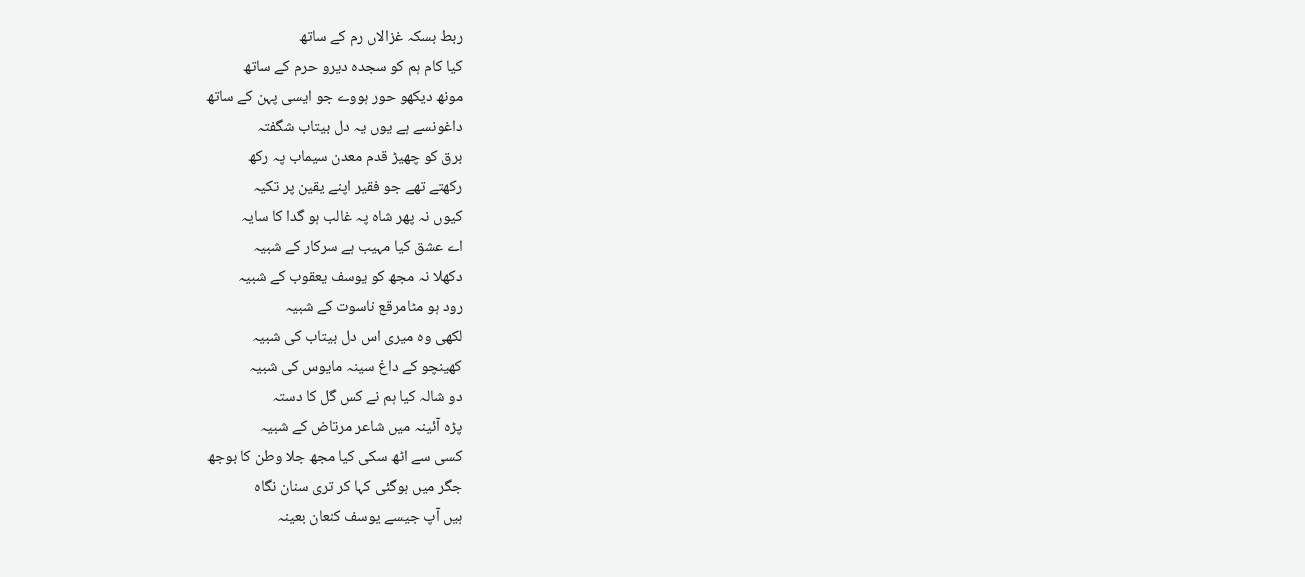ربط بسکہ غزالاں رم کے ساتھ
کیا کام ہم کو سجدہ دیرو حرم کے ساتھ
مونھ دیکھو حور ہووے جو ایسی پہن کے ساتھ
داغونسے ہے یوں یہ دل بیتاب شگفتہ
برق کو چھیڑ قدم معدن سیماب پہ رکھ
رکھتے تھے جو فقیر اپنے یقین پر تکیہ
کیوں نہ پھر شاہ پہ غالب ہو گدا کا سایہ
اے عشق کیا مہیب ہے سرکار کے شبیہ
دکھلا نہ مجھ کو یوسف یعقوب کے شبیہ
رود ہو مٹامرقع ناسوت کے شبیہ
لکھی وہ میری اس دل بیتاب کی شبیہ
کھینچو کے داغ سینہ مایوس کی شبیہ
دو شالہ کیا ہم نے کس گل کا دستہ
پڑہ آئینہ میں شاعر مرتاض کے شبیہ
کسی سے اٹھ سکی کیا مجھ جلا وطن کا بوجھ
جگر میں ہوگئی کہا کر تری سنان نگاہ
ہیں آپ جیسے یوسف کنعان بعینہ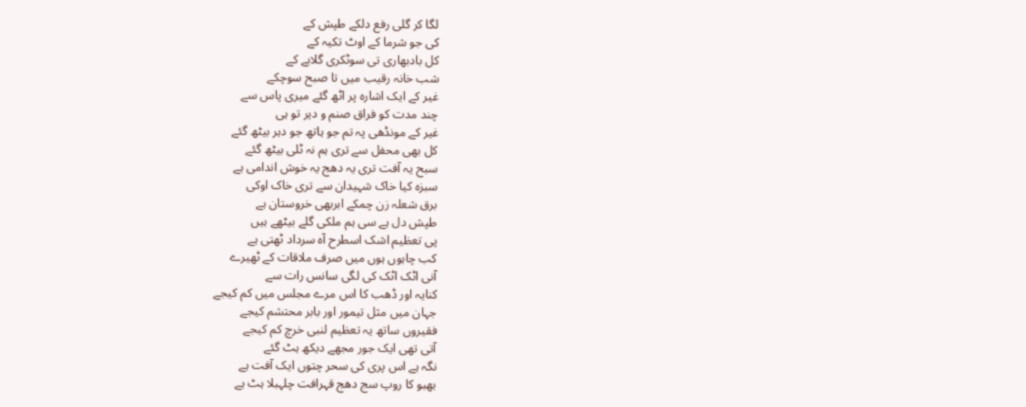لگا کر گلی رفع دلکے طپش کے
کی جو شرما کے اوٹ تکیہ کے
کل بادبھاری تی سوٹکری گلابے کے
شب خانہ رقیب میں تا صبح سوچکے
غیر کے ایک اشارہ پر اٹھ گئے میری پاس سے
چند مدت کو فراق صنم و دیر تو ہی
غیر کے مونڈھی پہ تم جو ہاتھ جو دہر بیٹھ گئے
کل بھی محفل سے تری ہم نہ ٹلی بیٹھ گئے
سبح یہ آفت تری یہ دھج یہ خوش اندامی ہے
سبزہ کیا خاک شہیدان سے تری خاک اوکی
برق شعلہ زن چمکے ابربھی خروستان ہے
طپش دل ہے سی ہم ملکی گلے بیٹھے ہیں
پی تعظیم اشک اسطرح آہ سرداد ٹھتی ہے
کب چاہوں ہوں میں صرف ملاقات کے ٹھیرے
آنی اٹک اٹک کی لگی سانس رات سے
کنایہ اور ڈھب کا اس مرے مجلس میں کم کیجے
جہان میں مثل تیمور اور بابر محتشم کیجے
فقیروں ساتھ یہ تعظیم لنبی خرچ کم کیجے
آتی تھی ایک جور مجھے دیکھ ہٹ گئے
نگہ ہے اس پری کی سحر چتوں ایک آفت ہے
بھبو کا روپ سج دھج قہرافت چلہبلا ہٹ ہے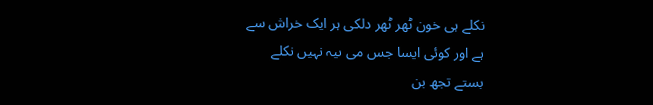نکلے ہی خون ٹھر ٹھر دلکی ہر ایک خراش سے
ہے اور کوئی ایسا جس می ںیہ نہیں نکلے
بستے تجھ بن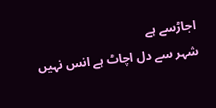اجاڑسے ہے
شہر سے دل اچاٹ ہے انس نہیں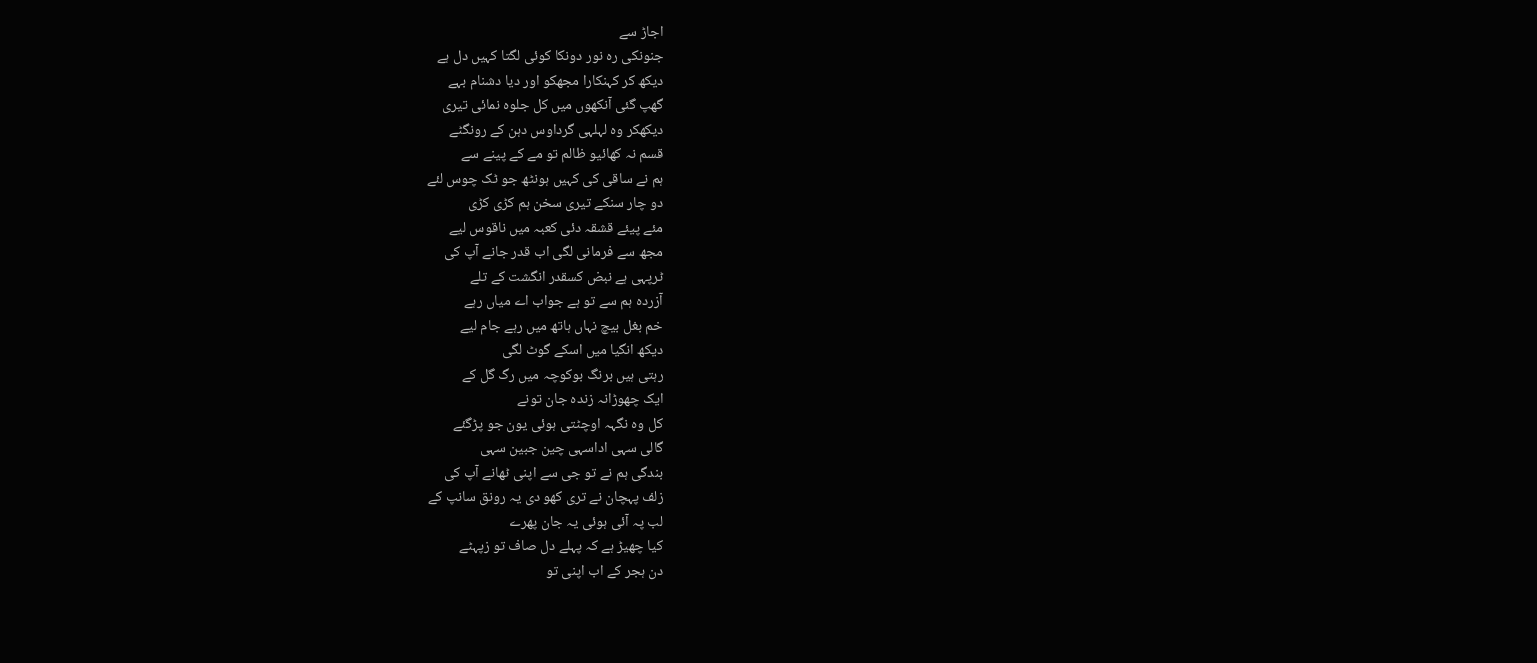اجاڑ سے
جنونکی رہ نور دونکا کوئی لگتا کہیں دل ہے
دیکھ کر کہنکارا مجھکو اور دیا دشنام بہے
گھپ گئی آنکھوں میں کل جلوہ نمائی تیری
دیکھکر وہ لہلہی گرداوس دہن کے رونگٹے
قسم نہ کھائیو ظالم تو مے کے پینے سے
ہم نے ساقی کی کہیں ہونٹھ جو ٹک چوس لئے
دو چار سنکے تیری سخن ہم کڑی کڑی
مئے پیئے قشقہ دئی کعبہ میں ناقوس لیے
مجھ سے فرمانی لگی اب قدر جانے آپ کی
ٹرپہی ہے نبض کسقدر انگشت کے تلے
آزردہ ہم سے تو ہے جواب اے میاں رہے
خم بغل بیچ نہاں ہاتھ میں رہے جام لیے
دیکھ انگیا میں اسکے گوٹ لگی
رہتی ہیں برنگ بوکوچہ میں رگ گل کے
ایک چھوڑانہ زندہ جان تونے
کل وہ نگہہ اوچٹتی ہوئی یون جو پڑگئے
گالی سہی اداسہی چین جبین سہی
بندگی ہم نے تو جی سے اپنی ٹھانے آپ کی
زلف پہچان نے تری کھو دی یہ رونق سانپ کے
لب پہ آئی ہوئی یہ جان پھرے
کیا چھیڑ ہے کہ پہلے دل صاف تو زپہٹے
دن ہجر کے اب اپنی تو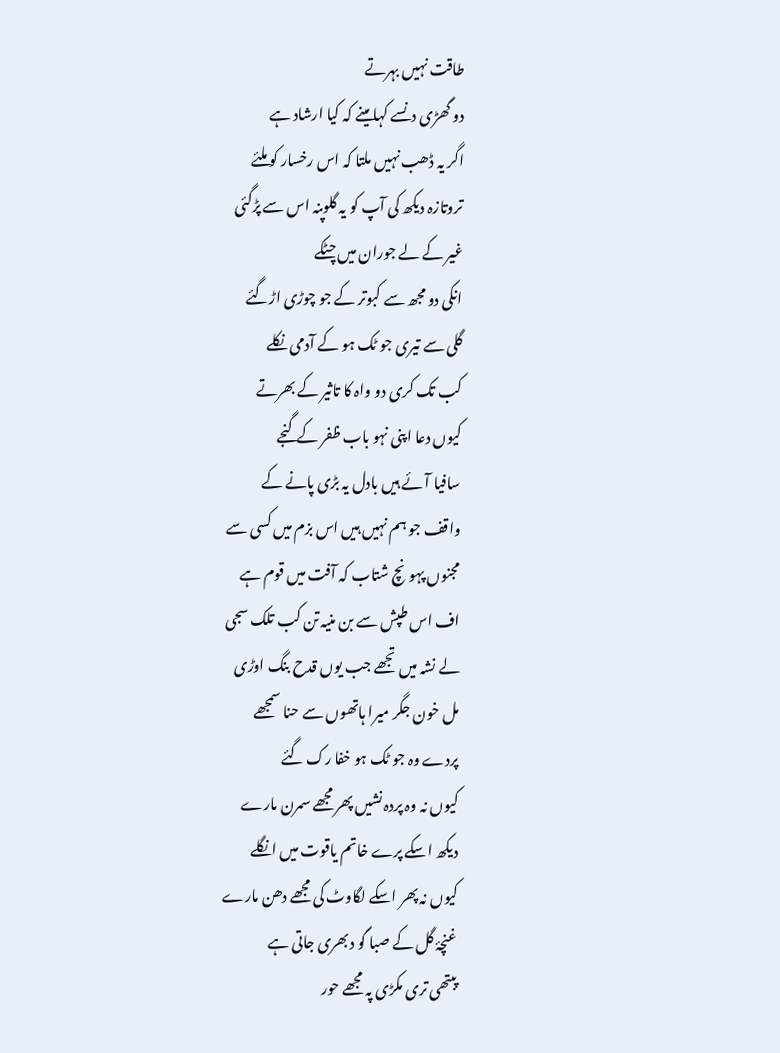طاقت نہیں بہرتے
دو گھڑی دنسے کہا مینے کہ کیا ارشاد ہے
اگر یہ ڈھب نہیں ملتا کہ اس رخسار کو ملئے
تروتازہ دیکھ کی آپ کو یہ گلوپنہ اس سے پڑگئی
غیر کے لے جوران میں چٹکے
انکی دو مجھ سے کبوتر کے جو چوڑی اڑگئے
گلی سے تیری جو ٹک ہو کے آدمی نکلے
کب تک کری دو واہ کا تاثیر کے بھرتے
کیوں دعا اپنی نہو باب ظفر کے گنجے
سافیا آئے ہیں بادل یہ بڑی پانے کے
واقف جو ہم نہیں ہیں اس بزم میں کسی سے
مجنوں پہونچ شتاب کہ آفت میں قوم ہے
اف اس طپش سے بن منیہ تن کب تلک سجی
لے نشہ میں تجھے جب یوں قدح بنگ اوڑی
مل خون جگر میرا ہاتھوں سے حنا سمجھے
پردے وہ جو ٹک ہو خفا رک گئے
کیوں نہ وہ پردہ نشیں پھر مجھے سمرن مارے
دیکھ اسکے پرے خاتم یاقوت میں انگلے
کیوں نہ پھر اسکے لگاوٹ کی مجھے دھن مارے
غنچۂ گل کے صبا گو دبھری جاتی ہے
پبتھی تری مکڑی پہ مجھے حور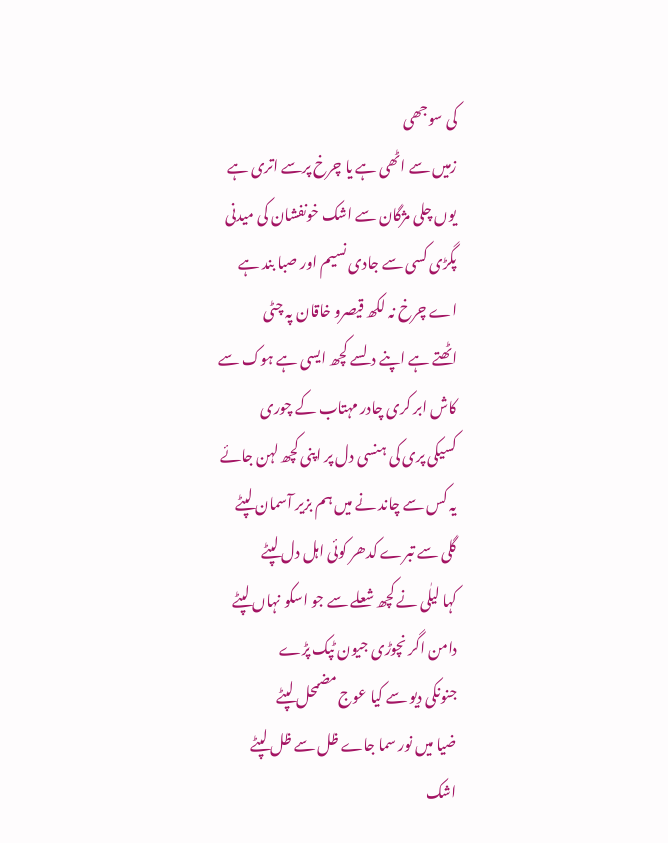کی سوجھی
زمیں سے اٹھی ہے یا چرخ پرسے اتری ہے
یوں چلی مژگان سے اشک خونفشان کی میدنی
پگڑی کسی سے جادی نسیم اور صبا بند ہے
اے چرخ نہ لکھ قیصرو خاقان پہ چٹی
اٹھتے ہے اپنے دلسے کچھ ایسی ہے ہوک سے
کاش ابر کری چادر مہتاب کے چوری
کسیکی پری کی ہنسی دل پر اپنی کچھ لہن جائے
یہ کس سے چاند نے میں ہم بزیر آسمان لپٹے
گلی سے تبرے کدھر کوئی اہل دل لپٹے
کہا لیلٰی نے کچھ شعلے سے جو اسکو نہاں لپٹے
دامن اگر نچوڑی جیون ٹپک پڑے
جنونکی دیو سے کیا عوج مضمحل لپٹے
ضیا میں نور سما جاے ظل سے ظل لپٹے
اشک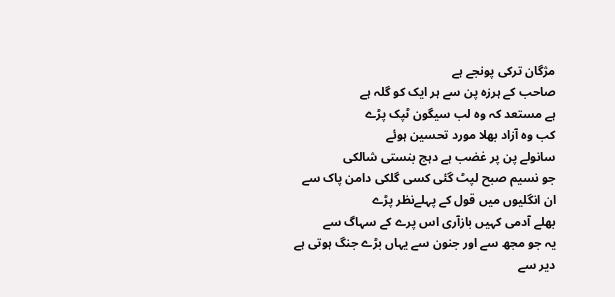مژگان ترکی پونجے ہے
صاحب کے ہرزہ پن سے ہر ایک کو گلہ ہے
ہے مستعد کہ وہ لب سیگون ٹپک پڑے
کب وہ آزاد بھلا مورد تحسین ہوئے
سانولے پن پر غضب ہے دہج بنستی شالکی
جو نسیم صبح لپٹ گئی کسی گلکی دامن پاک سے
ان انگلیوں میں قول کے پہلےنظر پڑے
بھلے آدمی کہیں بازآری اس پرے کے سہاگ سے
یہ جو مجھ سے اور جنون سے یہاں بڑے جنگ ہوتی ہے دیر سے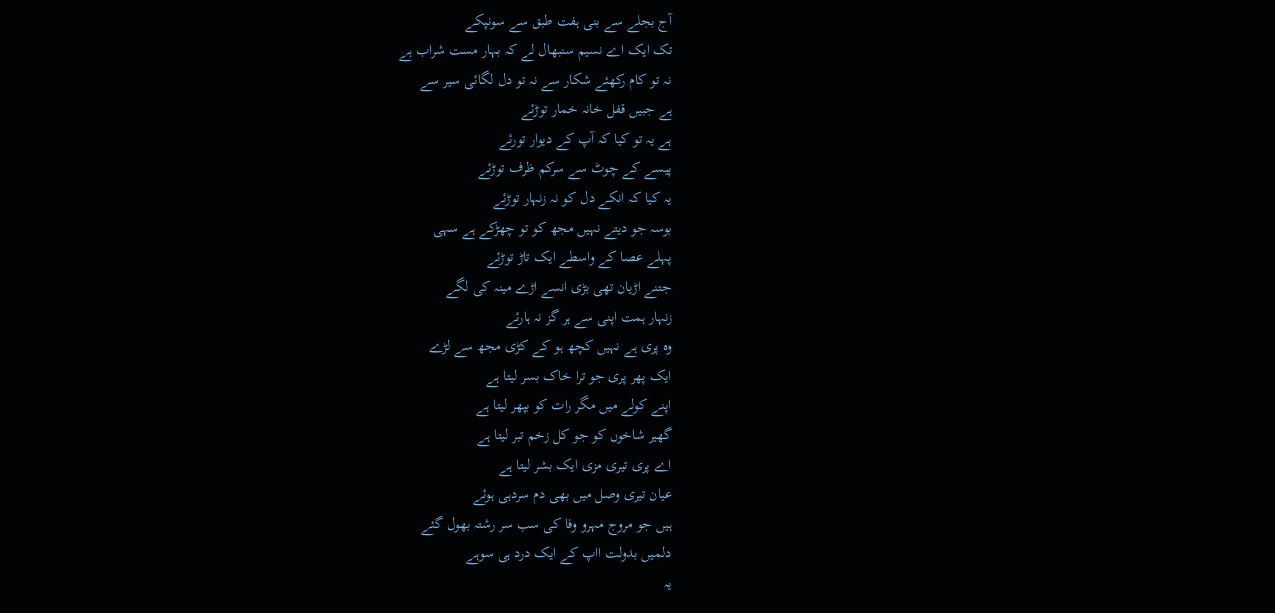آج بجلے سے بنی ہفت طبق سے سونپکے
تک ایک اے نسیم سنبھال لے کہ بہار مست شراب ہے
نہ تو کام رکھئے شکار سے نہ تو دل لگائی سیر سے
ہے جبیں قفل خانہ خمار توڑئے
ہے یہ تو کیا کہ آپ کے دیوار تورئے
پیسے کے چوٹ سے سرکم ظرف توڑئے
یہ کیا کہ انکے دل کو نہ زنہار توڑئے
بوسہ جو دیتے نہیں مجھ کو تو چھڑکے ہے سہی
پہلے عصا کے واسطے ایک تاڑ توڑئے
جتنے اڑیان تھی بڑی انسے اڑے مینہ کی لگے
زنہار ہمت اپنی سے ہر گز نہ ہارئے
وہ پری ہے نہیں کچھ ہو کے کڑی مجھ سے لڑے
ایک پھر پری جو ترا خاک بسر لیتا ہے
اپنے کولے میں مگر رات کو بپھر لیتا ہے
گھیر شاخوں کو جو کل زخم تبر لیتا ہے
اے پری تیری مزی ایک بشر لیتا ہے
عیان تیری وصل میں بھی دم سردہی ہوئے
ہیں جو مروج مہرو وفا کی سب سر رشتہ بھول گئے
دلمیں بدولت ااپ کے ایک درد ہی سوہے
یہ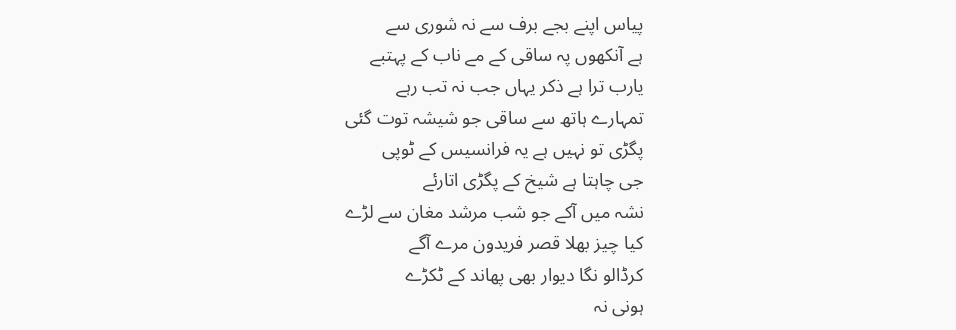پیاس اپنے بجے برف سے نہ شوری سے
ہے آنکھوں پہ ساقی کے مے ناب کے پہتبے
یارب ترا ہے ذکر یہاں جب نہ تب رہے
تمہارے ہاتھ سے ساقی جو شیشہ توت گئی
پگڑی تو نہیں ہے یہ فرانسیس کے ٹوپی
جی چاہتا ہے شیخ کے پگڑی اتارئے
نشہ میں آکے جو شب مرشد مغان سے لڑے
کیا چیز بھلا قصر فریدون مرے آگے
کرڈالو نگا دیوار بھی پھاند کے ٹکڑے
ہونی نہ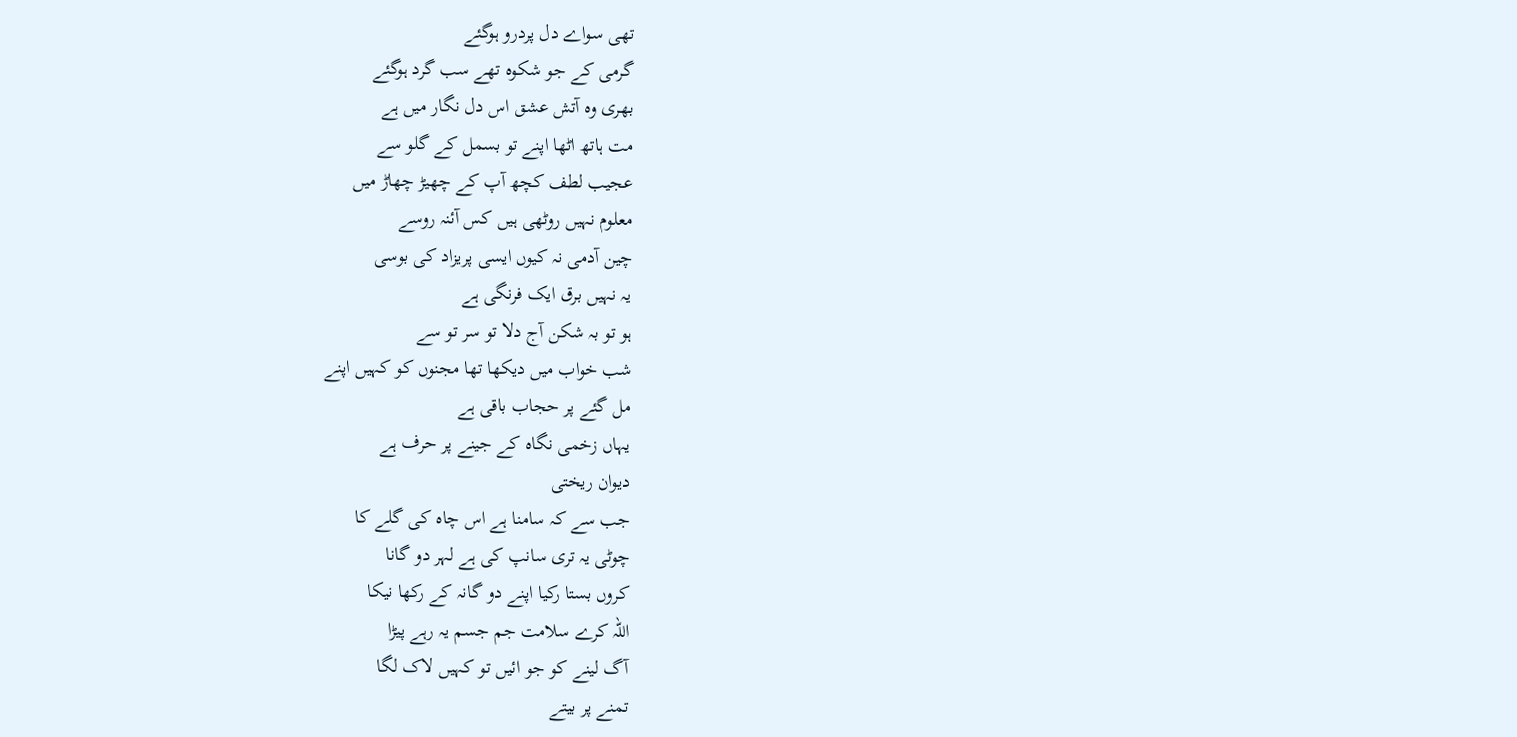تھی سواے دل پردرو ہوگئے
گرمی کے جو شکوہ تھے سب گرد ہوگئے
بھری وہ آتش عشق اس دل نگار میں ہے
مت ہاتھ اٹھا اپنے تو بسمل کے گلو سے
عجیب لطف کچھ آپ کے چھیڑ چھاڑ میں
معلوم نہیں روٹھی ہیں کس آئنہ روسے
چین آدمی نہ کیوں ایسی پریزاد کی بوسی
یہ نہیں برق ایک فرنگی ہے
ہو تو بہ شکن آج دلا تو سر تو سے
شب خواب میں دیکھا تھا مجنوں کو کہیں اپنے
مل گئے پر حجاب باقی ہے
یہاں زخمی نگاہ کے جینے پر حرف ہے
دیوان ریختی
جب سے کہ سامنا ہے اس چاہ کی گلے کا
چوٹی یہ تری سانپ کی ہے لہر دو گانا
کروں بستا رکیا اپنے دو گانہ کے رکھا نیکا
اللہ کرے سلامت جم جسم یہ رہے پیڑا
آگ لینے کو جو ائیں تو کہیں لاک لگا
تمنے پر بیتے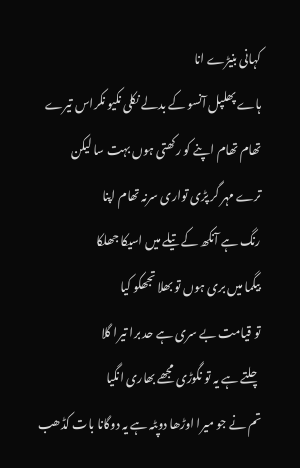کہانی بنیڑے انا
ہاے پھلپل آنسو کے بدلے نکلی نکیو نکراس تیرے
تھام تھام اپنے کو رکھتی ہوں بہت سا لیکن
ترے مہر گر پڑی تواری سرنہ تھام اپنا
رنگ ہے آنکھ کے تیلے میں اسیکا جھلکا
بیگما میں بری ہوں تو بھلا تجھکو کیا
تو قیامت بے سری ہے حد برا تیرا گلا
چلتے ہے یہ تو نگوڑی مجھے بھاری انگیا
تم نے جو میرا اوڑھا دوپٹہ ہے یہ دوگانا بات کڈھب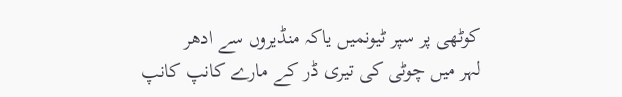کوٹھی پر سپر ٹیونمیں یاکہ منڈیروں سے ادھر
لہر میں چوٹی کی تیری ڈر کے مارے کانپ کانپ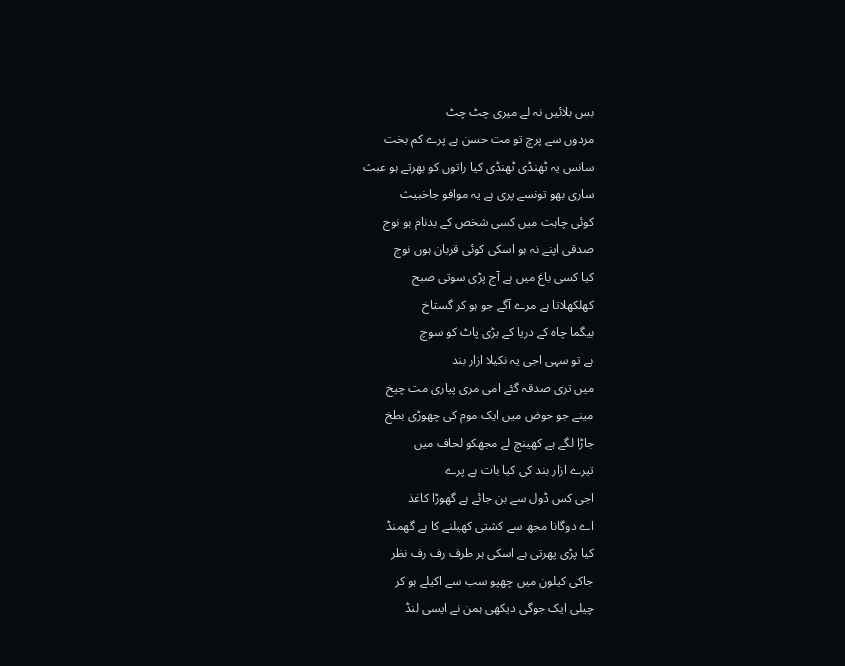بس بلائیں نہ لے میری چٹ چٹ
مردوں سے پرچ تو مت حسن ہے پرے کم بخت
سانس یہ ٹھنڈی ٹھنڈی کیا راتوں کو بھرتے ہو عبث
ساری بھو تونسے پری ہے یہ موافو جاخبیث
کوئی چاہت میں کسی شخص کے بدنام ہو نوج
صدقی اپنے نہ ہو اسکی کوئی قربان ہوں نوج
کیا کسی باغ میں ہے آج پڑی سوتی صبح
کھلکھلاتا ہے مرے آگے جو ہو کر گستاخ
بیگما چاہ کے دریا کے بڑی پاٹ کو سوچ
ہے تو سہی اجی یہ نکیلا ازار بند
میں تری صدقہ گئے امی مری پیاری مت چیخ
مینے جو حوض میں ایک موم کی چھوڑی بطخ
جاڑا لگے ہے کھینچ لے مجھکو لحاف میں
تیرے ازار بند کی کیا بات ہے پرے
اجی کس ڈول سے بن جائے ہے گھوڑا کاغذ
اے دوگانا مجھ سے کشتی کھیلنے کا ہے گھمنڈ
کیا پڑی پھرتی ہے اسکی ہر طرف رف رف نظر
جاکی کیلون میں چھپو سب سے اکیلے ہو کر
چیلی ایک جوگی دیکھی ہمن نے ایسی لنڈ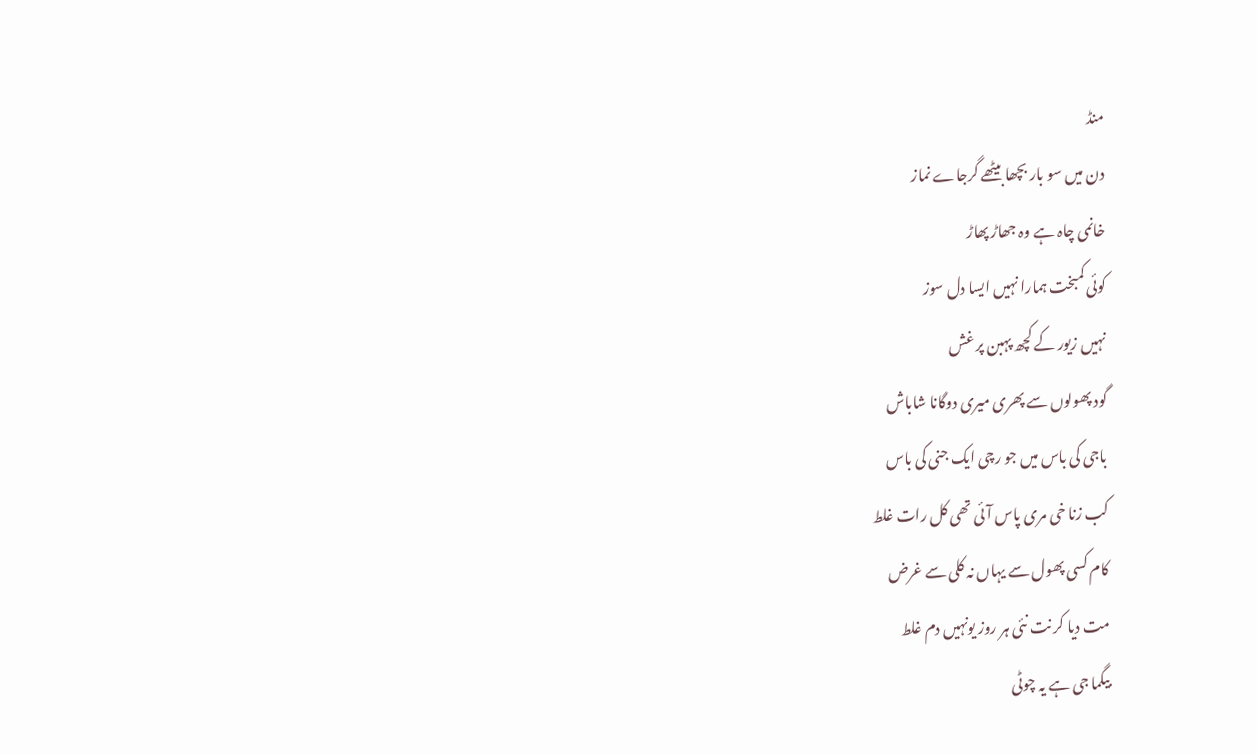منڈ
دن میں سو بار بچھا بیٹھے گرجاے نماز
خانمی چاہ ہے وہ جھاڑ پھاڑ
کوئی کمبخت ہمارا نہیں ایسا دل سوز
نہیں زیور کے کچھ پہبن پر غش
گود پھولوں سے پھری میری دوگانا شاباش
باجی کی باس میں جو رچی ایک جنی کی باس
کب زنا خی مری پاس آئی تھی کل رات غلط
کام کسی پھول سے یہاں نہ کلی سے غرض
مت دیا کر نت نئی ہر روز یونہیں دم غلط
بیگما جی ہے یہ چوٹی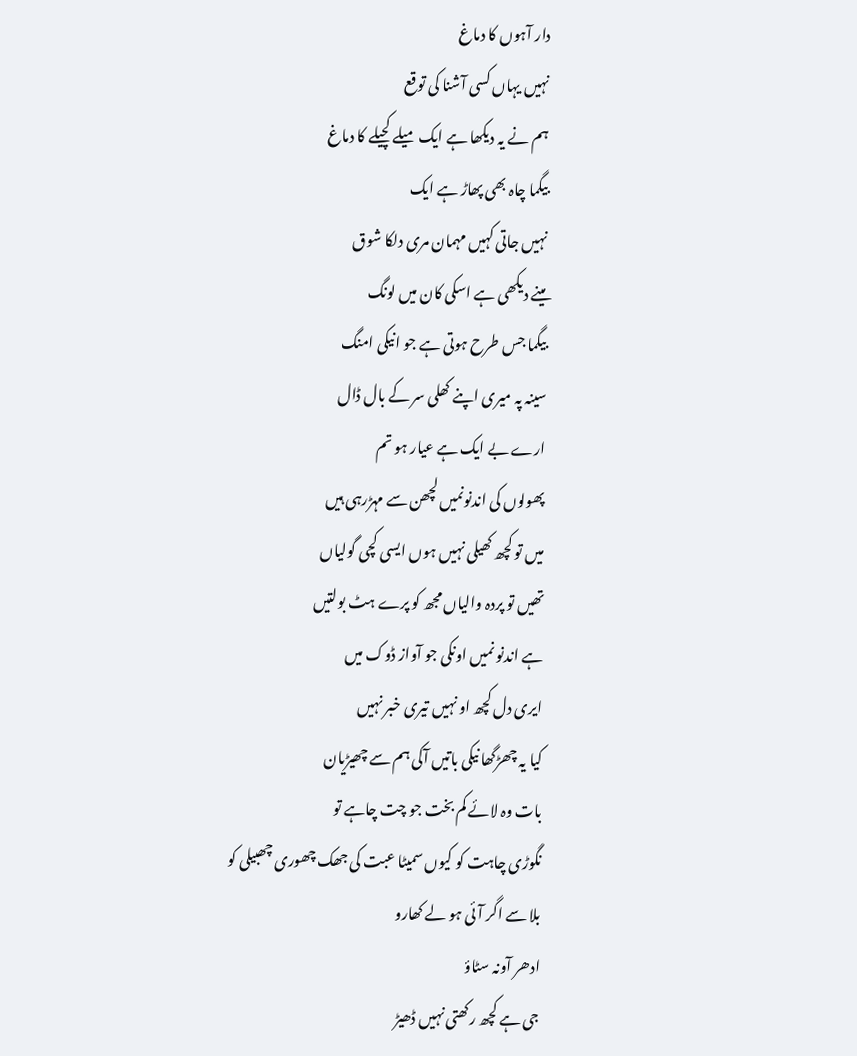دار آہوں کا دماغ
نہیں یہاں کسی آشنا کی توقع
ہم نے یہ دیکھا ہے ایک میلے کچیلے کا دماغ
بیگما چاہ بھی پھاڑ ہے ایک
نہیں جاتی کہیں مہمان مری دلکا شوق
مینے دیکھی ہے اسکی کان میں لونگ
بیگما جس طرح ہوتی ہے جو انیکی امنگ
سینہ پہ میری اپنے کھلی سر کے بال ڈال
ارے بے ایک ہے عیار ہو تم
پھولوں کی اندنونمیں لچھن سے مہڑرہی ہیں
میں تو کچھ کھیلی نہیں ہوں ایسی کچی گولیاں
تھیں تو پردہ والیاں مجھ کو پرے ہٹ بولتیں
ہے اندنو نمیں اونکی جو آواز ڈوک میں
ایری دل کچھ او نہیں تیری خبر نہیں
کیا یہ چھڑگھا نیکی باتیں آکی ہم سے چھیڑیان
بات وہ لائے کم بخت جو چت چاہے تو
نگوڑی چاہت کو کیوں سمیٹا عبت کی جھک چھوری چھبیلی کو
بلا سے اگر آئی ہو لے کھارو
ادھر آونہ سٹاؤ
جی ہے کچھ رکھتی نہیں ڈھیڑ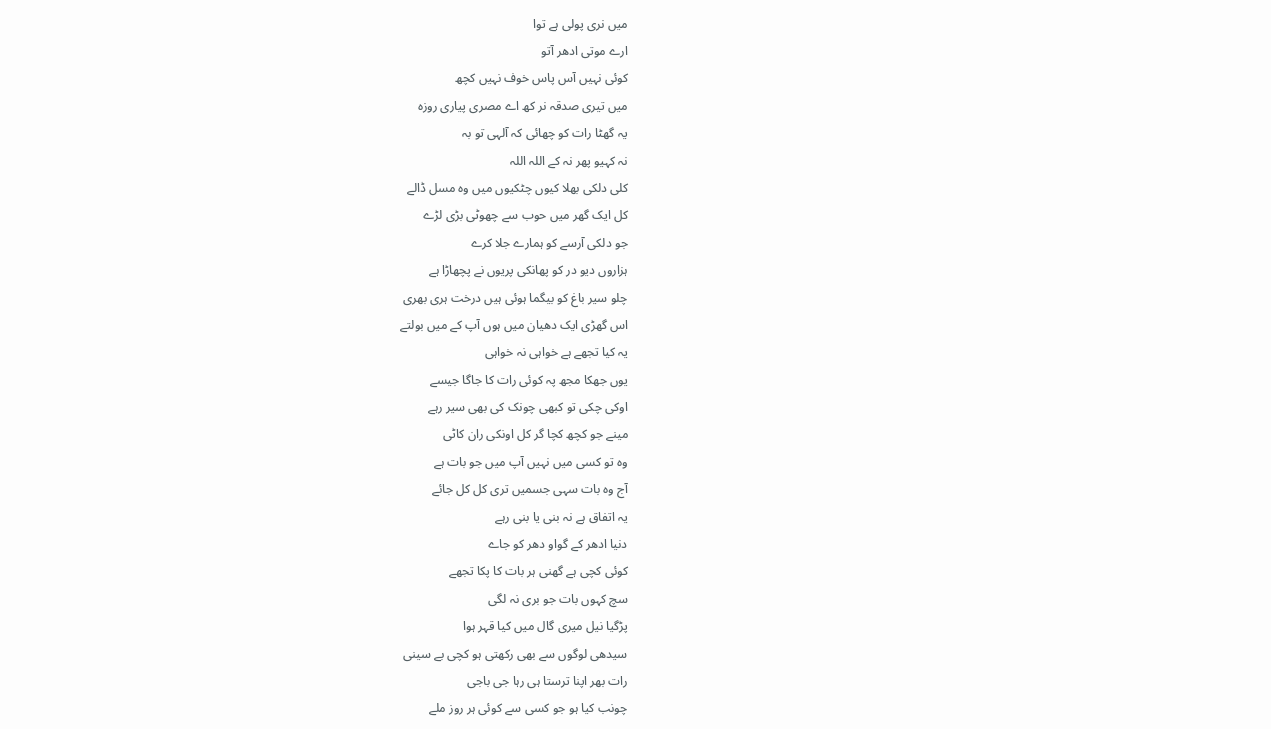میں نری پولی ہے توا
ارے موتی ادھر آتو
کوئی نہیں آس پاس خوف نہیں کچھ
میں تیری صدقہ نر کھ اے مصری پیاری روزہ
یہ گھٹا رات کو چھائی کہ آلہی تو بہ
نہ کہیو پھر نہ کے اللہ اللہ
کلی دلکی بھلا کیوں چٹکیوں میں وہ مسل ڈالے
کل ایک گھر میں حوب سے چھوٹی بڑی لڑے
جو دلکی آرسے کو ہمارے جلا کرے
ہزاروں دیو در کو پھانکی پریوں نے پچھاڑا ہے
چلو سیر باغ کو بیگما ہوئی ہیں درخت ہری بھری
اس گھڑی ایک دھیان میں ہوں آپ کے میں بولتے
یہ کیا تجھے ہے خواہی نہ خواہی
یوں جھکا مجھ پہ کوئی رات کا جاگا جیسے
اوکی چکی تو کبھی چونک کی بھی سیر رہے
مینے جو کچھ کچا گر کل اونکی ران کاٹی
وہ تو کسی میں نہیں آپ میں جو بات ہے
آج وہ بات سہی جسمیں تری کل کل جائے
یہ اتفاق ہے نہ بنی یا بنی رہے
دنیا ادھر کے گواو دھر کو جاے
کوئی کچی ہے گھنی ہر بات کا پکا تجھے
سچ کہوں بات جو بری نہ لگی
پڑگیا نیل میری گال میں کیا قہر ہوا
سیدھی لوگوں سے بھی رکھتی ہو کچی بے سینی
رات بھر اپنا ترستا ہی رہا جی باجی
چونب کیا ہو جو کسی سے کوئی ہر روز ملے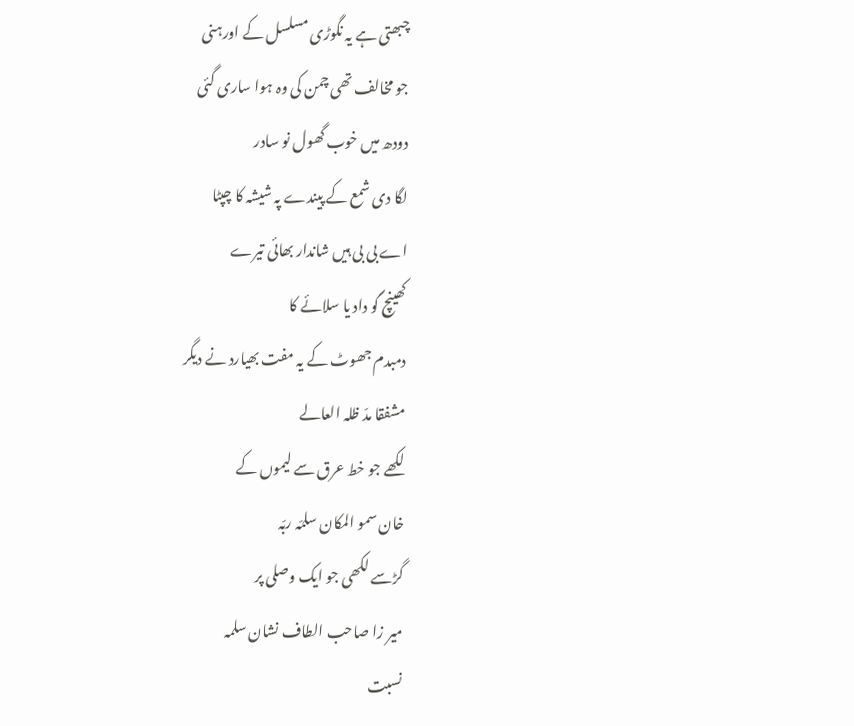چبھتی ہے یہ نگوڑی مسلسل کے اورہنی
جو مخالف تھی چمن کی وہ ہوا ساری گئی
دودھ میں خوب گھول نو سادر
لگا دی شمع کے پیندے پہ شیشہ کا چپٹا
اے بی بی ہیں شاندار بھائی تیرے
کھینچ گو داد یا سلائے کا
دمبدم جھوٹ کے یہ مفت بھیارد نے دیگر
مشفقا مدّ ظلہ العالے
لکھے جو خط عرق سے لیموں کے
خان سمو المکان سلمّہ ربّہ
گڑسے لکھی جو ایک وصلی پر
میر زا صاحب الطاف نشان سلمہ
نسبت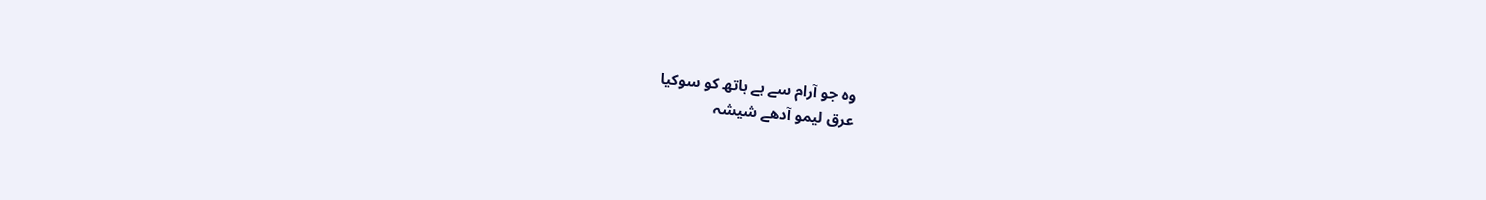وہ جو آرام سے ہے ہاتھ کو سوکیا
عرق لیمو آدھے شیشہ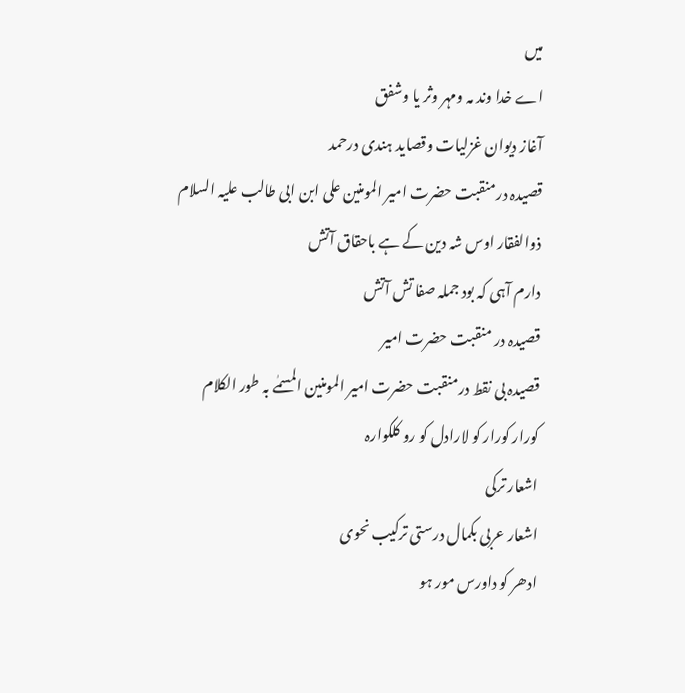میں
اے خدا وند مہ ومہر وثر یا وشفق
آغاز دیوان غزلیات وقصاید ہندی درحمد
قصیدہ درمنقبت حضرت امیر المومنین علی ابن ابی طالب علیہ السلام
ذوالفقار اوس شہ دین کے ہے باحقاق آتش
دارم آہی کہ بود جملہ صفا تش آتش
قصیدہ در منقبت حضرت امیر
قصیدہ بی نقط درمنقبت حضرت امیر المومنین المسمٰے بہ طور الکلام
کورار کورار کو لارادل کو رو کلکوارہ
اشعار ترکی
اشعار عربی بکمال درستی ترکیب نحوی
ادھر کو داورس مور ہو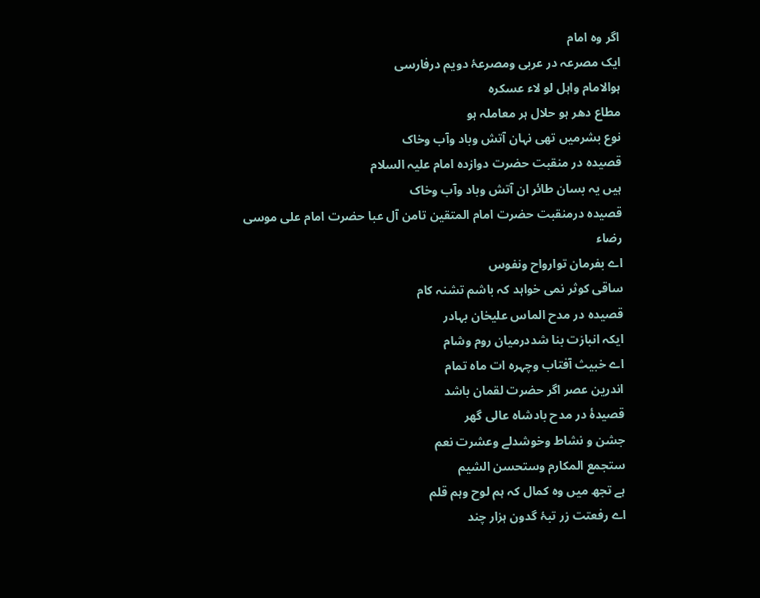اگر وہ امام
ایک مصرعہ در عربی ومصرعۂ دویم درفارسی
ہوالامام واہل لو لاء عسکرہ
مطاع دھر ہو حلال ہر معاملہ ہو
نوع بشرمیں تھی نہان آتش وباد وآب وخاک
قصیدہ در منقبت حضرت دوازدہ امام علیہ السلام
ہیں یہ بسان طائر ان آتش وباد وآب وخاک
قصیدہ درمنقبت حضرت امام المتقین تامن آل عبا حضرت امام علی موسی رضاء
اے بفرمان توارواح ونفوس
ساقی کوثر نمی خواہد کہ باشم تشنہ کام
قصیدہ در مدح الماس علیخان بہادر
ایکہ انبازت بنا شددرمیان روم وشام
اے خبیث آفتاب وچہرہ ات ماہ تمام
اندرین عصر اگر حضرت لقمان باشد
قصیدۂ در مدح بادشاہ عالی گھر
جشن و نشاط وخوشدلے وعشرت نعم
ستجمع المکارم وستحسن الشیم
ہے تجھ میں وہ کمال کہ ہم لوح وہم قلم
اے رفعتت زر تبۂ گدون ہزار چند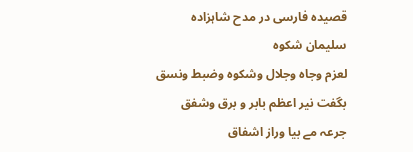قصیدہ فارسی در مدح شاہزادہ سلیمان شکوہ
لعزم وجاہ وجلال وشکوہ وضبط ونسق
بگفت نیر اعظم بابر و برق وشفق
جرعہ مے بیا وراز اشفاق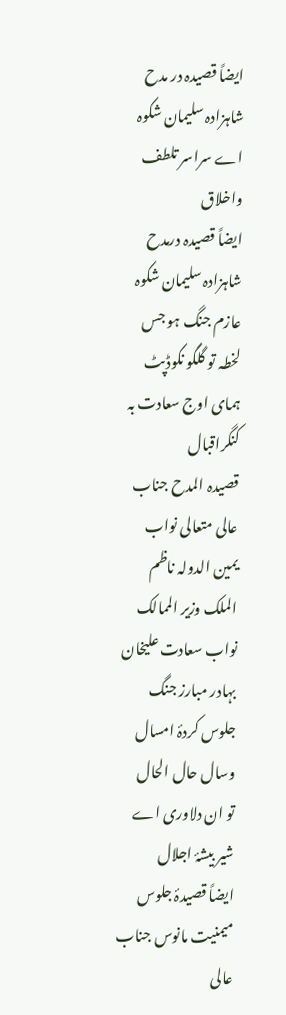ایضاً قصیدہ در مدح شاہزادہ سلیمان شکوہ
اے سراسر تلطف واخلاق
ایضاً قصیدہ درمدح شاہزادہ سلیمان شکوہ
عازم جنگ ہو جس لخطہ تو گلگو نکوڈپٹ
ہمای اوج سعادت بہ کنگراقبال
قصیدہ المدح جناب عالی متعالی نواب یمین الدولہ ناظم الملک وزیر الممالک نواب سعادت علیخان بہادر مبارز جنگ
جلوس کردۂ امسال وسال حال الحال
تو ان دلاوری اے شیر بیشۂ اجلال
ایضاً قصیدۂ جلوس میمنیت مانوس جناب عالی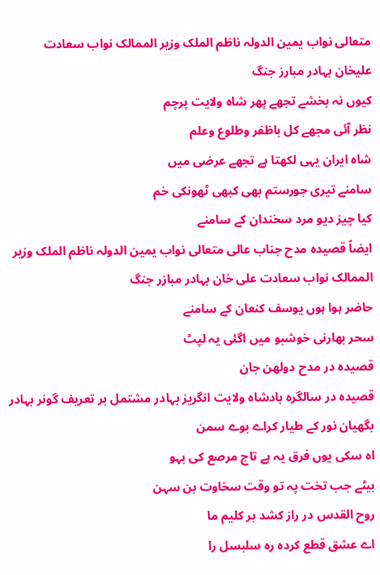متعالی نواب یمین الدولہ ناظم الملک وزیر الممالک نواب سعادت علیخان بہادر مبارز جنگ
کیوں نہ بخشے تجھے پھر شاہ ولایت پرچم
نظر آئی مجھے کل باظفر وطلوع وعلم
شاہ ایران یہی لکھتا ہے تجھے عرضی میں
سامنے تیری جورستم بھی کبھی ٹھونکی خم
کیا چیز دیو مرد سخندان کے سامنے
ایضاً قصیدہ مدح جناب عالی متعالی نواب یمین الدولہ ناظم الملک وزیر الممالک نواب سعادت علی خان بہادر مبازر جنگ
حاضر ہوا ہوں یوسف کنعان کے سامنے
سحر بھارنی خوشبو میں اگئی یہ لپٹ
قصیدہ در مدح دولھن جان
قصیدہ در سالگرہ بادشاہ ولایت انگریز بہادر مشتمل بر تعریف گونر بہادر
بگھیان نور کے طیار کراے بوے سمن
اہ سکی یوں فرق یہ ہے تاج مرصع کی بہو
بیٹے جب تخت پہ تو وقت سخاوت بن سہن
روح القدس در راز کشد بر کلیم ما
اے عشق قطع کردہ رہ سلبسل را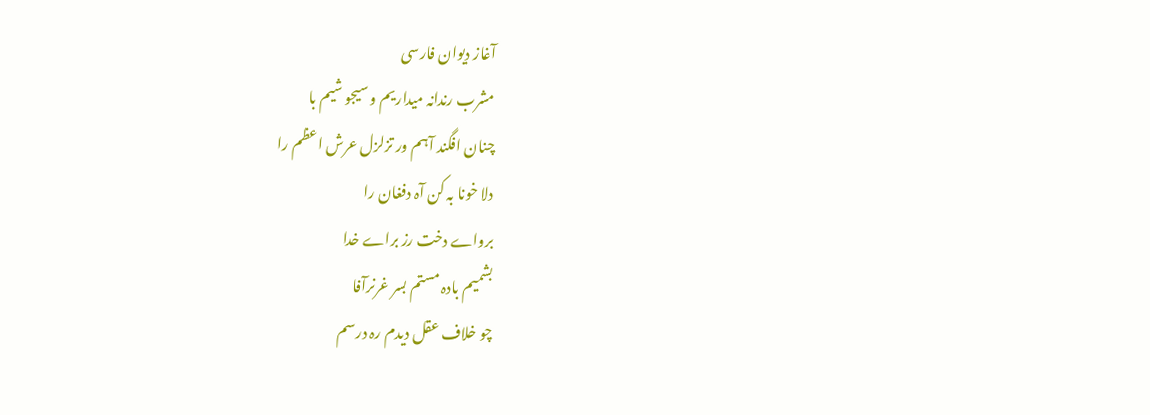آغاز دیوان فارسی
مشرب رندانہ میداریم و سیجو شیم با
چنان افگند آہم ور تزلزل عرش اعظم را
دلا خونا بہ کن آہ دفغان را
برواے دخت رز براے خدا
بشمیم بادہ مستم بسر غرنرآفا
چو خلاف عقل دیدم رہ درسم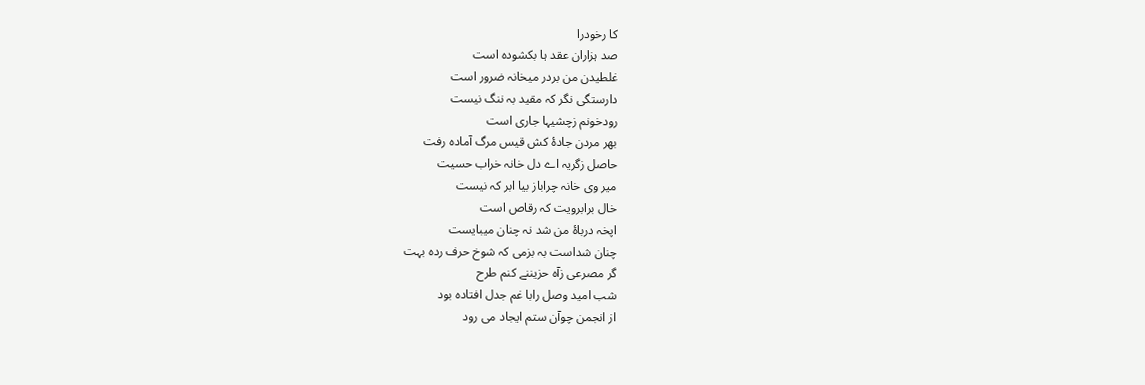کا رخودرا
صد ہزاران عقد ہا بکشودہ است
غلطیدن من بردر میخانہ ضرور است
دارستگی نگر کہ مقید بہ ننگ نیست
رودخونم زچشیہا جاری است
بھر مردن جادۂ کش قیس مرگ آمادہ رفت
حاصل زگریہ اے دل خانہ خراب حسیت
میر وی خانہ چراباز بیا ابر کہ نیست
خال برابرویت کہ رقاص است
اپخہ درباۂ من شد نہ چنان میبایست
چنان شداست بہ بزمی کہ شوخ حرف ردہ بہت
گر مصرعی زآہ حزیننے کنم طرح
شب امید وصل رابا غم جدل افتادہ بود
از انجمن چوآن ستم ایجاد می رود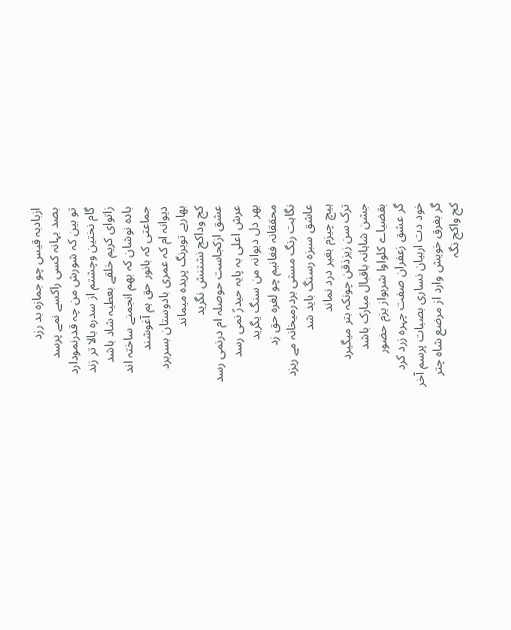ازبادبہ قیس چو جمازہ بد رزد
بصد بہانہ کسی راکسے نمے پرسد
تو بین کہ شورش من چہ قدرنمودارد
گام نختین وچشتم از سدرہ بالا تر زند
زاتوای کریم خلقے بعطیہ شاد باشد
بادہ نوشان کہ بھم انجمنے ساختہ اند
جماعتی کہ بانور حق ہم آغوشند
دیوانہ ام کہ عمری بادوستان بسربرد
بھاربے توبرنگ پریدہ میماند
کج وداکج نشتنش نگرید
عشق ازکجاست حوصلہ ام درنمی رسد
عرش اعلی بہ پایہ حیدرؑ نمی رسد
بھر دل دیوانہ من سنگ یگرید
محققانہ فغانیم چو لغرہ حق زد
نگاہت رنگ مستی بردرمیخانہ مے ریزد
عاشق سبزہ رسنگ باید شد
ہیچ چیزم بغیر درد نماند
ترک سن زیزذقن چونکہ بتر میگیرد
جشن شاہانہ باقبال مبارک باشد
بقضیاے کلواوا شربواز یزم حضور
گر عشق زعفران صفت چہرہ زرد کرد
خود دت اربیان نساری بصبات پرسم آخر
گر بفرق خویش وارد از مرضع شاہ چتر
کج واکج نگہ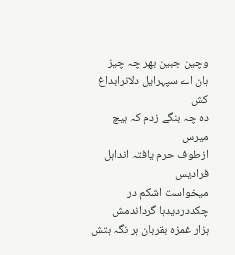وچین جبین بھر چہ چیز
ہان اے سپہرایل دلانرابداغ کش
دہ چہ بنگے زدم کہ ہیچ میرس
ازطوف حرم یافتہ انداہل فرادیس
میخواست اشکم در چکددردیدہا گرداندمش
ہزار غمزہ بقربان ہر نگہ ہتش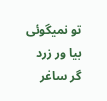تو نمیگوئی بیا ور زرد گر ساغر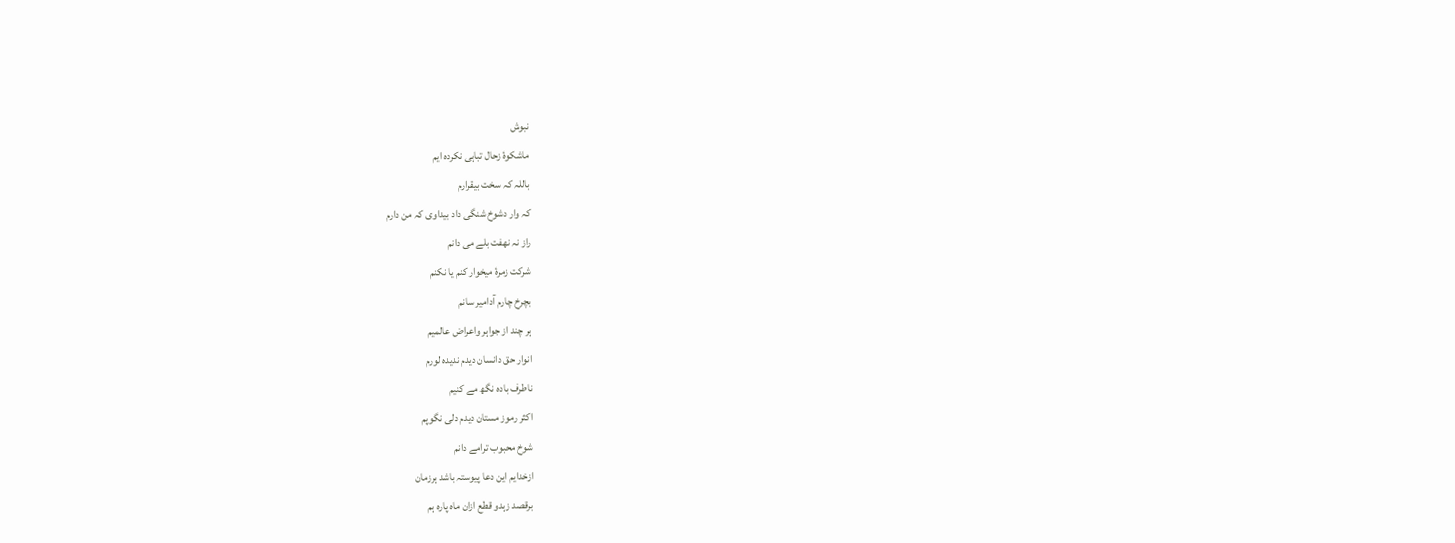نبوش
ماشکوۂ زحال تباہی نکردہ ایم
باللہ کہ سخت بیقرارم
کہ وار دشوخ شنگی داد بیداوی کہ من دارم
راز نہ نھفت بلے می دانم
شرکت زمرۂ میخوار کنم یا نکنم
بچرخ چارم آدامیر سانم
ہر چند از جواہر واعراض عالمیم
انوار حق دانسان دیدم ندیدہ لورم
ناطرف بادہ نگھ مے کنیم
اکثر رموز مستان دیدم دلی نگوپم
شوخ محبوب ترامے دانم
ازخدایم این دعا پیوستہ باشد ہرزمان
برقصد زہدو قطع ازان ماہ پارہ ہم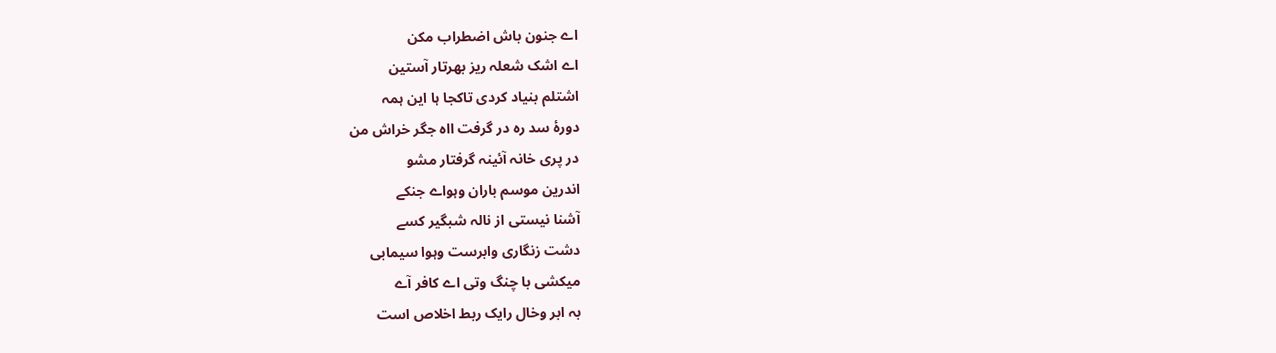اے جنون باش اضطراب مکن
اے اشک شعلہ ریز بھرتار آستین
اشتلم بنیاد کردی تاکجا ہا این ہمہ
دورۂ سد رہ در گرفت ااہ جگر خراش من
در پری خانہ آئینہ گرفتار مشو
اندرین موسم باران وہواے جنکے
آشنا نیستی از نالہ شبگیر کسے
دشت زنگاری وابرست وہوا سیمابی
میکشی با چنگ وتی اے کافر آے
بہ ابر وخال رایک ربط اخلاص است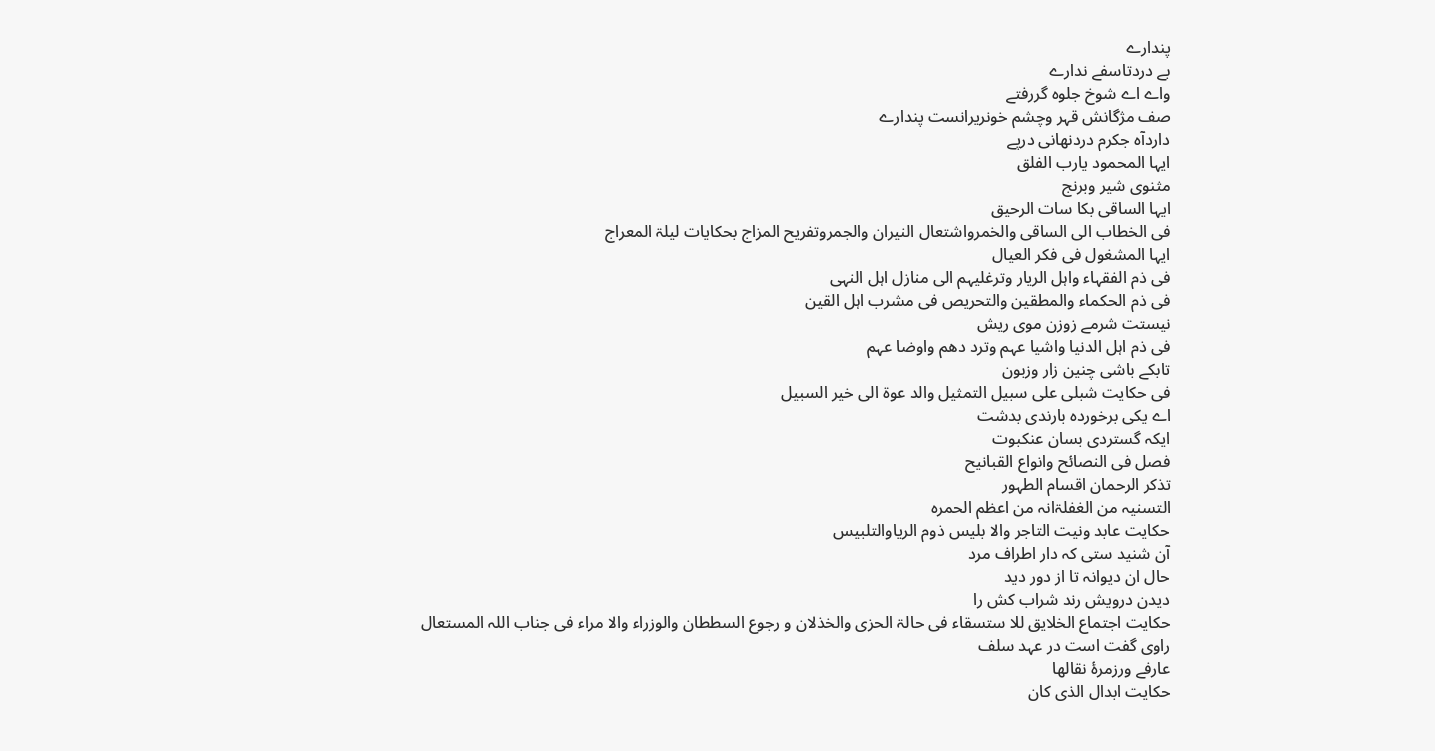پندارے
بے دردتاسفے ندارے
واے اے شوخ جلوہ گررفتے
صف مژگانش قہر وچشم خونریرانست پندارے
داردآہ جکرم دردنھانی درپے
ایہا المحمود یارب الفلق
مثنوی شیر وبرنج
ایہا الساقی بکا سات الرحیق
فی الخطاب الی الساقی والخمرواشتعال النیران والجمروتفریح المزاج بحکایات لیلۃ المعراج
ایہا المشغول فی فکر العیال
فی ذم الفقہاء واہل الریار وترغلیہم الی منازل اہل النہی
فی ذم الحکماء والمطقین والتحریص فی مشرب اہل القین
نیستت شرمے زوزن موی ریش
فی ذم اہل الدنیا واشیا عہم وترد دھم واوضا عہم
تابکے باشی چنین زار وزبون
فی حکایت شبلی علی سبیل التمثیل والد عوۃ الی خیر السبیل
اے یکی برخوردہ بارندی بدشت
ایکہ گستردی بسان عنکبوت
فصل فی النصائح وانواع القبانیح
تذکر الرحمان اقسام الطہور
التسنیہ من الغفلۃانہ من اعظم الحمرہ
حکایت عابد ونیت التاجر والا بلیس ذوم الریاوالتلبیس
آن شنید ستی کہ دار اطراف مرد
حال ان دیوانہ تا از دور دید
دیدن درویش رند شراب کش را
حکایت اجتماع الخلایق للا ستسقاء فی حالۃ الحزی والخذلان و رجوع السططان والوزراء والا مراء فی جناب اللہ المستعال
راوی گفت است در عہد سلف
عارفے ورزمرۂ نقالھا
حکایت ابدال الذی کان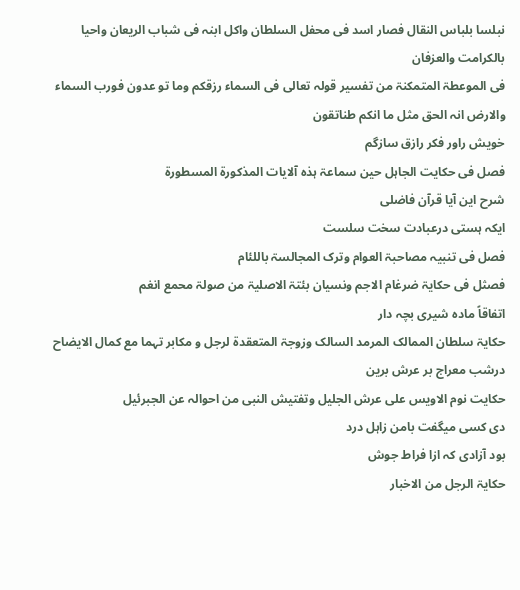نبلسا بلباس النقال فصار اسد فی محفل السلطان واکل ابنہ فی شباب الریعان واحیا بالکرامت والعزفان
فی الموعطۃ المتمکنۃ من تفسیر قولہ تعالی فی السماء رزقکم وما تو عدون فورب السماء والارض انہ الحق مثل ما انکم طناتقون
خویش راور فکر رازق سازگم
فصل فی حکایت الجاہل حین سماعۃ ہذہ آلایات المذکورۃ المسطورۃ
شرح این آیا قرآن فاضلی
ایکہ ہستی درعبادت سخت سلست
فصل فی تنبیہ مصاحبۃ العوام وترک المجالسۃ باللئام
فصثل فی حکایۃ ضرغام الاجم ونسیان بئتۃ الاصلیۃ من صولۃ محمع انغم
اتفاقاً مادہ شیری بچہ دار
حکایۃ سلطان الممالک المرمد السالک وزوجۃ المتعقدۃ لرجل و مکابر تہما مع کمال الایضاح
درشب معراج بر عرش برین
حکایت نوم الاویس علی عرش الجلیل وتفتیش النبی من احوالہ عن الجبرئیل
دی کسی میگفت بامن زاہل درد
بود آزادی کہ ازا فراط جوش
حکایۃ الرجل من الاخبار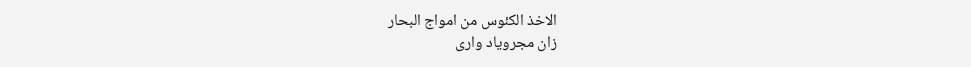الاخذ الکئوس من امواج البحار
زان مجرویاد واری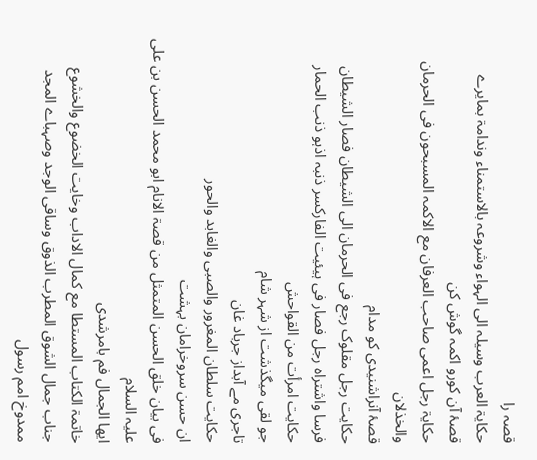قصہ را
حکایۃ العرب وسیلہ الی الہواء وشروعہ بالاستمناء وندامۃ بمایرے
قصۂ آن کورو اکمہ گوش کن
حکایۃ رجل اعمی صاحب العرفان مع الاکمہ المسبحون فی الحرمان والخذلان
قصۂ آنراشنیدی کو مدام
حکایت رجل مقلوک رجع فی الحرمان الی الشیطان فصار الشیطان فرسا واشتراہ رجل فصار فی ہیئیت الفارکسر ذنبہ اذہو ذنب الحمار
حکایت امرأت من القواحش
جو لقی میگذشت از شہر شام
تاجری مے آبداز جرباد غان
حکایت سلطان المغرور والصبی والغابد والحور
ان حسن سروخرامان بہشت
فی بیان خلق الحسن المتمثل من قصۃ الانام ابو محمد الحسن بن علی علیہ السلام
ایھا الجمال فم بامرشدی
خاتمۃ الکتاب المستطا مع کمال الاداب وخایت الخضوع والخشوع جناب جمال الشوق المطرب الذوق وساقی الوجد وصہباے المجد
ممدوخ امم رسول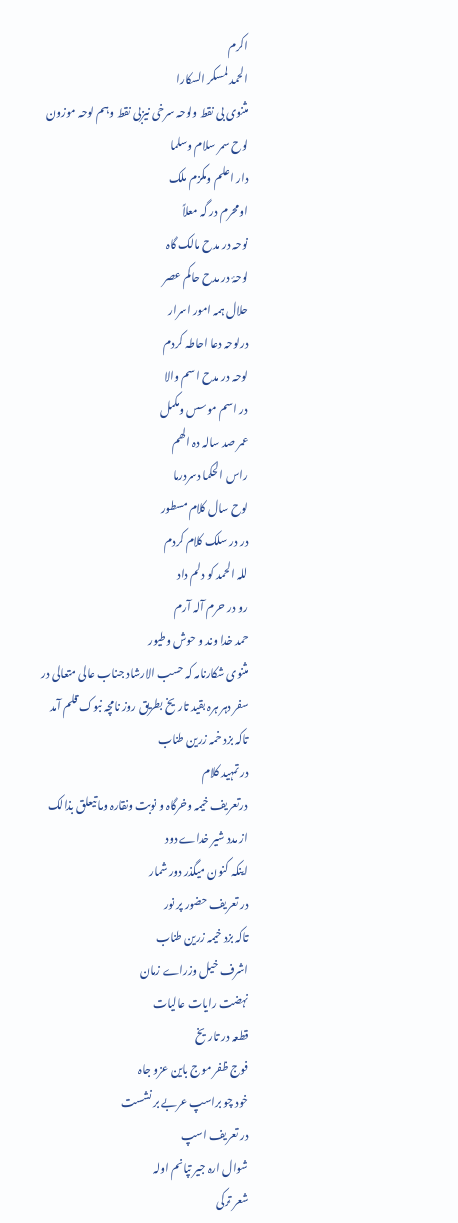اکرم
الحمد لمسکر السکارا
مثنوی بی نقط ولوحہ سرخی نیزبی نقط وہم لوحہ موزون
لوح سمر سلام وسلما
دار اعلم ومکزم ملک
اومحرم در گہ معلاً
نوحہ در مدح مالک گاہ
لوحۂ در مدح حاکم عصر
حلال ہمہ امور اسرار
درلوحہ دعا احاطہ کردم
لوحہ در مدح اسم والا
در اسم موسس ومکمل
عمر صد سالہ دہ الھم
راس الحکما دسردرما
لوح سال کلام مسطور
در در سلک کلام کردم
للہ الحمد کو دلم داد
رو در حرم آلہ آرم
حمد خدا وند و حوش وطیور
مثنوی شکارنامہ کہ حسب الارشاد جناب عالی متعالی در سفر دہر ہرہ بقید تاریخ بطریق روز نامچہ نبوک قلم آمد
تاکہ بزد خمہ زرین طناب
در تمہید کلام
درتعریف خیمہ وخرگاہ و نوبت ونقارہ وما تیعلق بذالک
از مدد شیر خداے دود
اینکہ کنون میگذر دور شمار
در تعریف حضور پر نور
تاکہ بزد خیمہ زرین طناب
اشرف خیل وزراے زمان
نہضت رایات عالیات
قطعہ در تاریخ
فوج ظفر موج باین عزو جاہ
خود چو براسپ عربے بر نشست
در تعریف اسپ
شوال ارہ جیر تپانم اولہ
شعر ترکی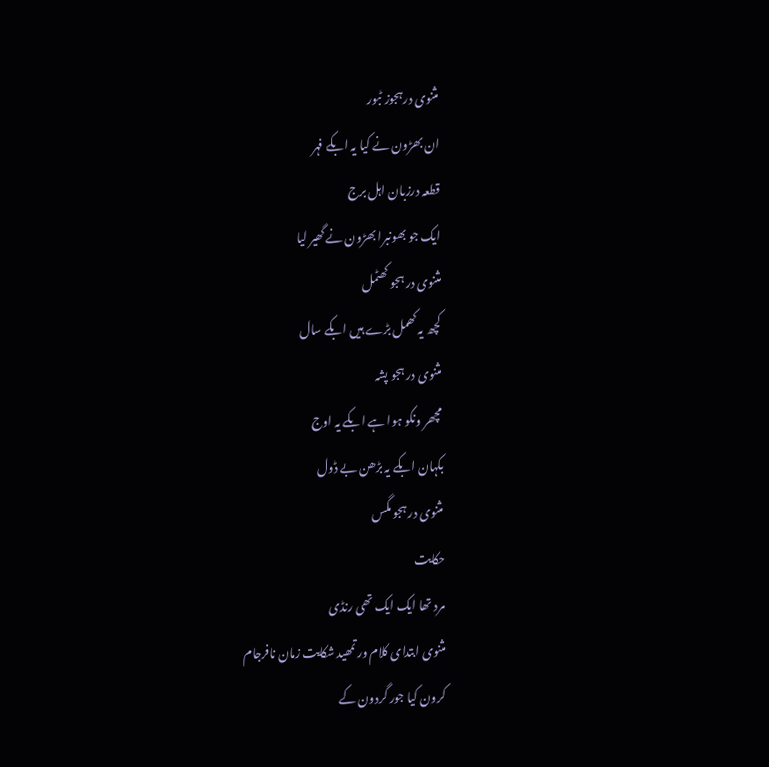مثنوی درہجوز ٹبور
ان بھڑون نے کیا یہ ابکے فہر
قطعہ درزبان اہل برج
ایک جو بھونبرا بھڑون نے گھیر لیا
مثنوی در ہجو کھٹمل
کچھ یہ کھمل بڑے ہیں ابکے سال
مثنوی در ہجو پشہ
مچھر ونکو ہوا ہے ابکے یہ اوج
بکہان ابکے یہ بڑھن بے ڈول
مثنوی در ہجو مگس
حکایت
مرد تھا ایک ایک تھی رنڈی
مثنوی ابتدای کلام ور تمھید شکایت زمان نافرجام
کرون کیا جور گردون کے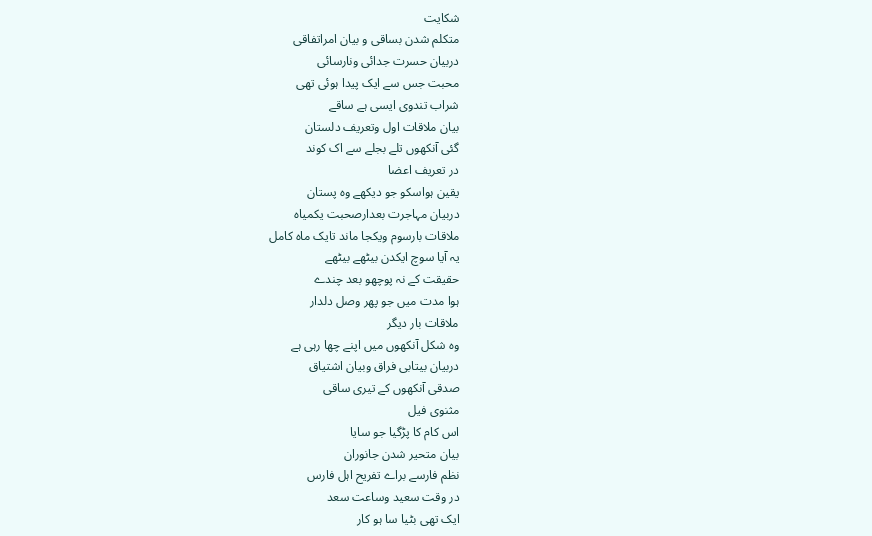شکایت
متکلم شدن بساقی و بیان امراتفاقی
دربیان حسرت جدائی ونارسائی
محبت جس سے ایک پیدا ہوئی تھی
شراب تندوی ایسی ہے ساقے
بیان ملاقات اول وتعریف دلستان
گئی آنکھوں تلے بجلے سے اک کوند
در تعریف اعضا
یقین ہواسکو جو دیکھے وہ پستان
دربیان مہاجرت بعدارصحبت یکمیاہ
ملاقات بارسوم ویکجا ماند تایک ماہ کامل
یہ آیا سوچ ایکدن بیٹھے بیٹھے
حقیقت کے نہ پوچھو بعد چندے
ہوا مدت میں جو پھر وصل دلدار
ملاقات بار دیگر
وہ شکل آنکھوں میں اپنے چھا رہی ہے
دربیان بیتابی فراق وبیان اشتیاق
صدقی آنکھوں کے تیری ساقی
مثنوی فیل
اس کام کا پڑگیا جو سایا
بیان متحیر شدن جانوران
نظم فارسے براے تفریح اہل فارس
در وقت سعید وساعت سعد
ایک تھی بٹیا سا ہو کار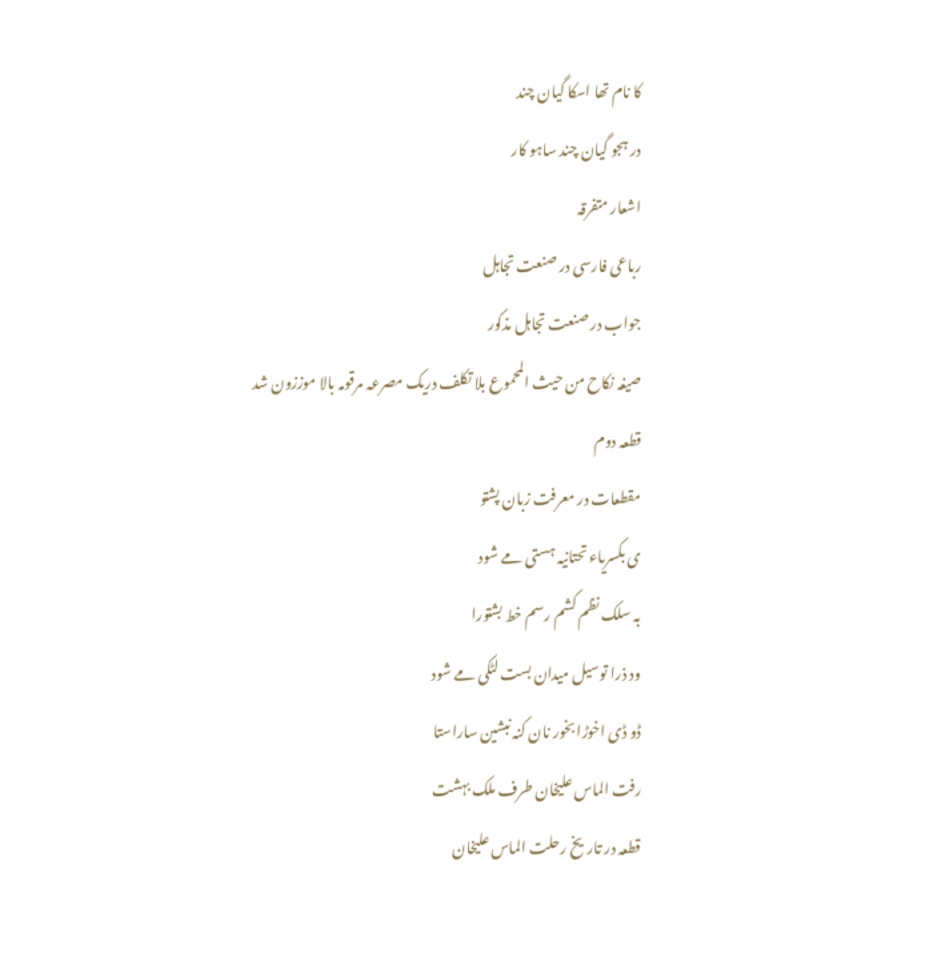کا نام تھا اسکا گیان چند
در ہجو گیان چند ساہو کار
اشعار متفرقہ
رباعی فارسی در صنعت تجاہل
جواب در صنعت تجاہل مذکور
صیغہ نکاح من حیث المحموع بلا تکلف دریک مصرعہ مرقومہ بالا موززون شد
قطعہ دوم
مقطعات در معرفت زبان پشتو
ی بکسریاء تحتانیہ ہستی مے شود
بہ سلک نظم کشم رسم خط بشتورا
ود ذرا توسیل میدان بست لٹکی مے شود
ڈو ڈی اخوڑا بخور نان کنہ نبشین ساراستا
رفت الماس علیخان طرف ملک بہشت
قطعہ در تاریخ رحلت الماس علیخان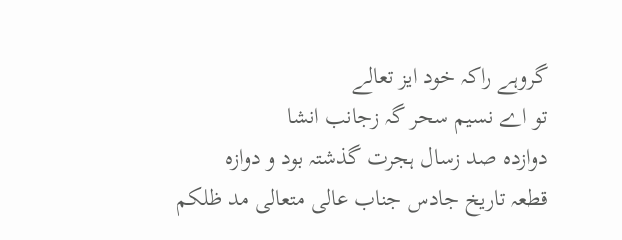گروہے راکہ خود ایز تعالے
تو اے نسیم سحر گہ زجانب انشا
دوازدہ صد زسال ہجرت گذشتہ بود و دوازہ
قطعہ تاریخ جادس جناب عالی متعالی مد ظلکم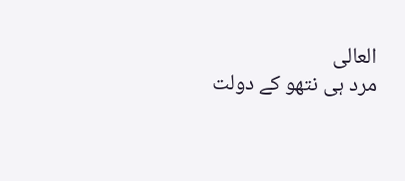العالی
مرد ہی نتھو کے دولت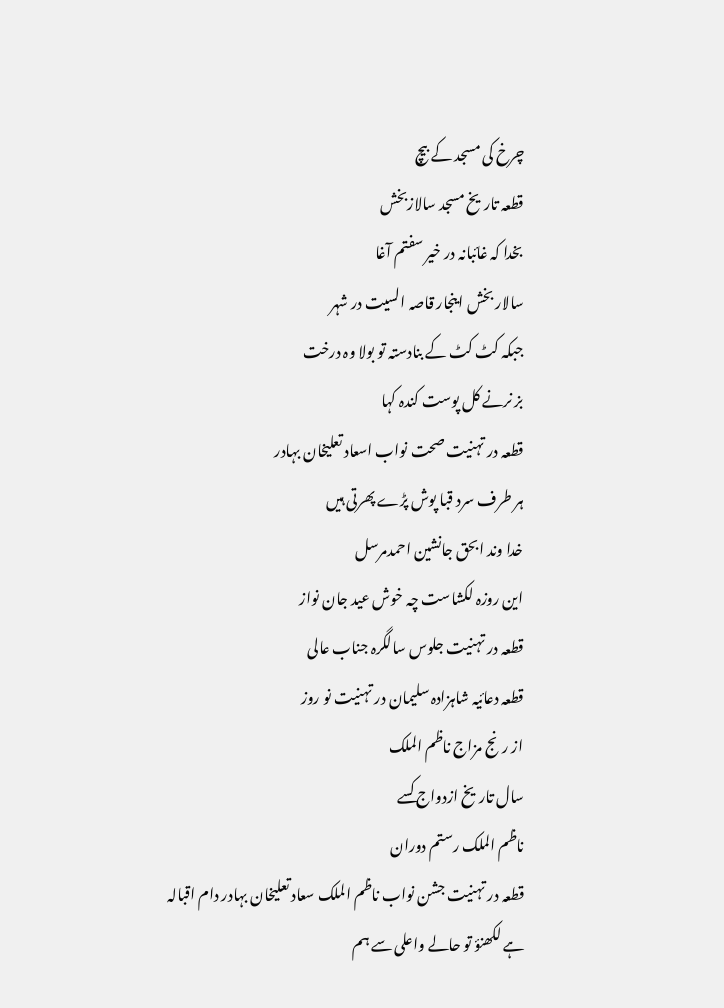چرخ کی مسجد کے بیچ
قطعہ تاریخ مسجد سالازبخش
بخدا کہ غائبانہ در خیر سفتم آغا
سالار بخش اینجار قاصہ السیت در شہر
جبکہ کٹ کٹ کے بنادستہ تو بولا وہ درخت
بز نرنے کل پوست کندہ کہا
قطعہ در تہنیت صحت نواب اسعاد تعلیخان بہادر
ہر طرف سرد قبا پوش پڑے پھرتی ہیں
خدا وند ابحق جانشین احمدمرسل
این روزہ لکشاست چہ خوش عید جان نواز
قطعہ در تہنیت جلوس سالگرہ جناب عالی
قطعہ دعائیہ شاہزادہ سلیمان در تہنیت نو روز
از رنج مزاج ناظم الملک
سال تاریخ ازدواج کسے
ناظم الملک رستم دوران
قطعہ در تہنیت جشن نواب ناظم الملک سعاد تعلیخان بہادر دام اقبالہ
ہے لکھنؤ تو حالے واعلی سے ہم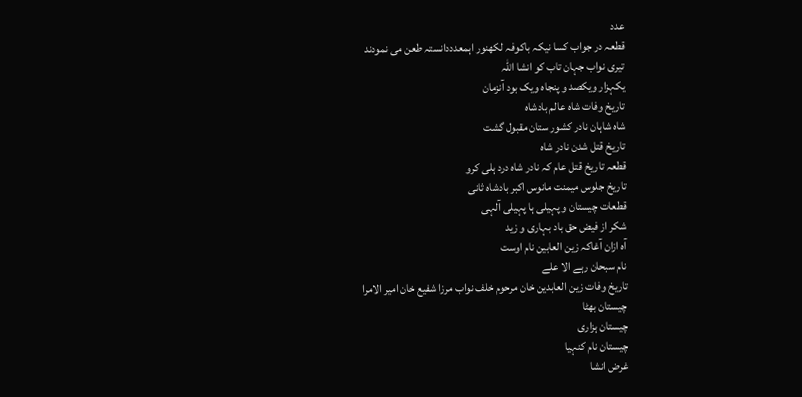عدد
قطعہ در جواب کسا نیکہ باکوفہ لکھنور اہمعدددانستہ طعن می نمودند
تیری نواب جہان تاب کو انشا اللہ
یکہزار ویکصد و پنجاہ ویک بود آنزمان
تاریخ وفات شاہ عالم بادشاہ
شاہ شاہان نادر کشور ستان مقبول گشت
تاریخ قتل شدن نادر شاہ
قطعہ تاریخ قتل عام کہ نادر شاہ درد ہلی کرو
تاریخ جلوس میمنت مانوس اکبر بادشاہ ثانی
قطعات چیستان و پہیلی ہا پہیلی آلہی
شکر از فیض حق باد بہاری و زید
آہ ازان آغاکہ زین العابین نام اوست
نام سبحان رہے الا علے
تاریخ وفات زین العابدین خان مرحوم خلف نواب مرزا شفیع خان امیر الامرا
چیستان بھٹا
چیستان ہزاری
چیستان نام کنہیا
غرض انشا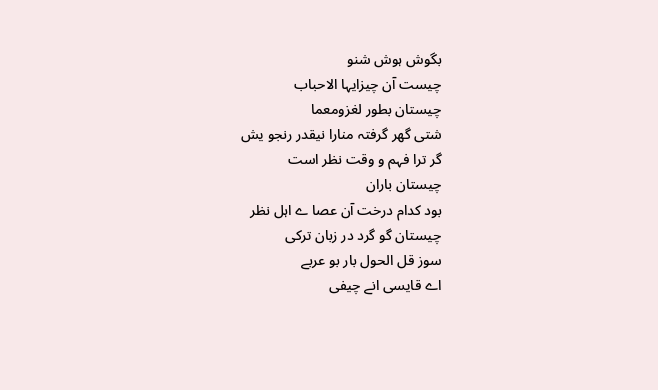بگوش ہوش شنو
چیست آن چیزایہا الاحباب
چیستان بطور لغزومعما
شتی گھر گرفتہ منارا نیقدر رنجو یش
گر ترا فہم و وقت نظر است
چیستان باران
بود کدام درخت آن عصا ے اہل نظر
چیستان گو گرد در زبان ترکی
سوز قل الحول بار بو عربے
اے قایسی انے چیفی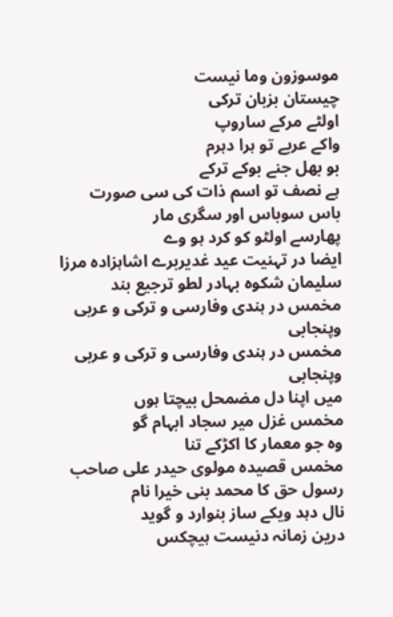موسوزون وما نیست
چیستان بزبان ترکی
اولٹے مرکے ساروپ
واکے عربے تو ہرا دہرم
بو بھل جنے بوکے ترکے
ہے نصف تو اسم ذات کی سی صورت
باس سوباس اور سگری مار
پھارسے اولٹو کو کرد ہو وے
ایضا در تہنیت عید غدیربرے اشاہزادہ مرزا سلیمان شکوہ بہادر لطو ترجیع بند
مخمس در ہندی وفارسی و ترکی و عربی وپنجابی
مخمس در ہندی وفارسی و ترکی و عربی وپنجابی
میں اپنا دل مضمحل بیچتا ہوں
مخمس غزل میر سجاد ابہام گو
وہ جو معمار کا اکڑکے تنا
مخمس قصیدہ مولوی حیدر علی صاحب
رسول حق کا محمد بنی خیرا نام
نال دہد ویکے ساز بنوارد و گوید
درین زمانہ دنیست ہیچکس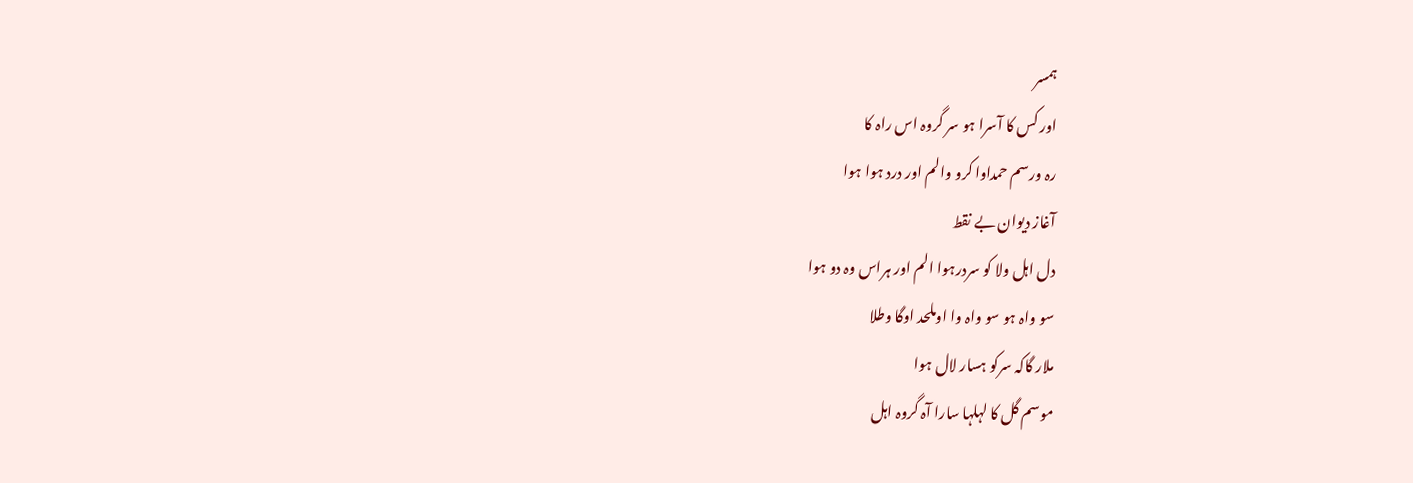ہمسر
اور کس کا آسرا ہو سر گروہ اس راہ کا
رہ ورسم حمداوا کرو والم اور درد ہوا ہوا
آغاز دیوان بے نقط
دل اہل ولا کو سردرہوا الم اور ہراس وہ دو ہوا
سو واہ ہو سو واہ وا اوملحد اوگا وطلا
ملار گاکہ سرکو ہسار لال ہوا
موسم گل کا لہلہا سارا آہ گروہ اہل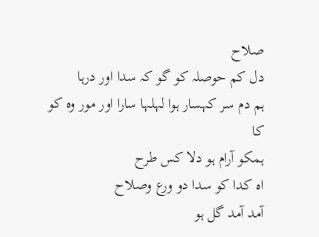صلاح
دل کم حوصلہ کو گو کہ سدا اور درہا
ہم دم سر کہسار ہوا لہلہا سارا اور مور وہ کو کا
ہمکو آرام ہو دلا کس طرح
اہ کدا کو سدا دو ورع وصلاح
آمد آمد گل ہو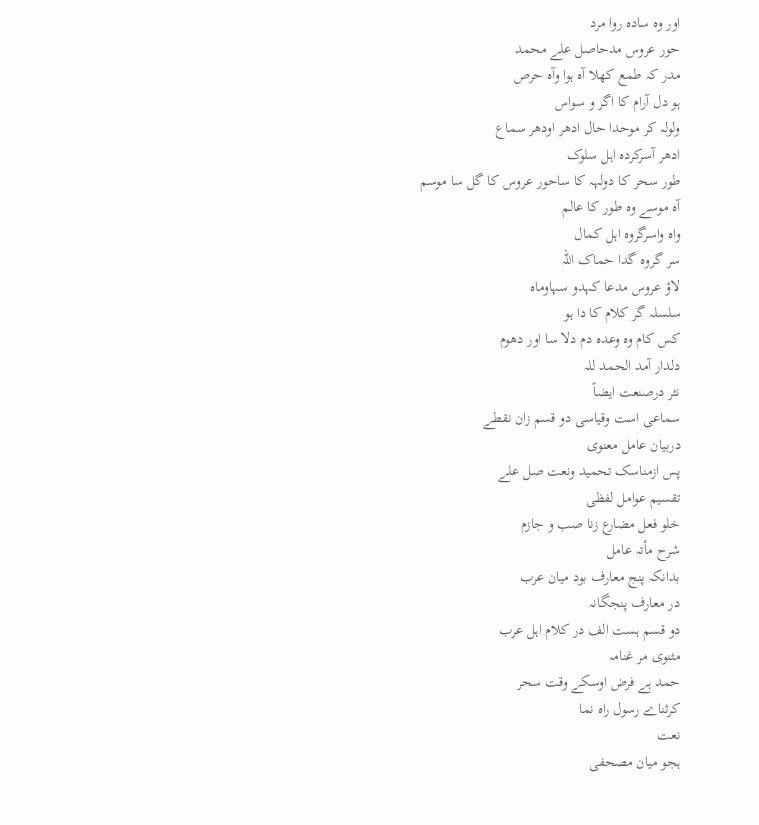اور وہ سادہ روا مرد
حور عروس مدحاصل علے محمد
مدر کہ طمع کھلا آہ ہوا وآہ حرص
ہو دل آرام کا اگر و سواس
ولولہ کر موحدا حال ادھر اودھر سماع
ادھر آسرکردہ اہل سلوک
طور سحر کا دولہہ کا ساحور عروس کا گل سا موسم
آہ موسے وہ طور کا عالم
واہ واسرگروہ اہل کمال
سر گروہ گدا حماک اللہ
لاؤ عروس مدعا کہدو سہاوماہ
سلسلہ گر کلام کا دا ہو
کس کام وہ وعدہ دم دلا سا اور دھوم
دلدار آمد الحمد للہ
نثر درصنعت ایضاً
سماعی است وقیاسی دو قسم زان نقطے
دربیان عامل معنوی
پس ازمناسک تحمید ونعت صل علے
تقسیم عوامل لفظی
خلو فعل مضارع زنا صب و جازم
شرح مأتہ عامل
بدانکہ پنج معارف بود میان عرب
در معارف پنجگانہ
دو قسم ہست الف در کلام اہل عرب
مثنوی مر غنامہ
حمد ہے فرض اوسکے وقت سحر
کرثناے رسول راہ نما
نعت
ہجو میان مصحفی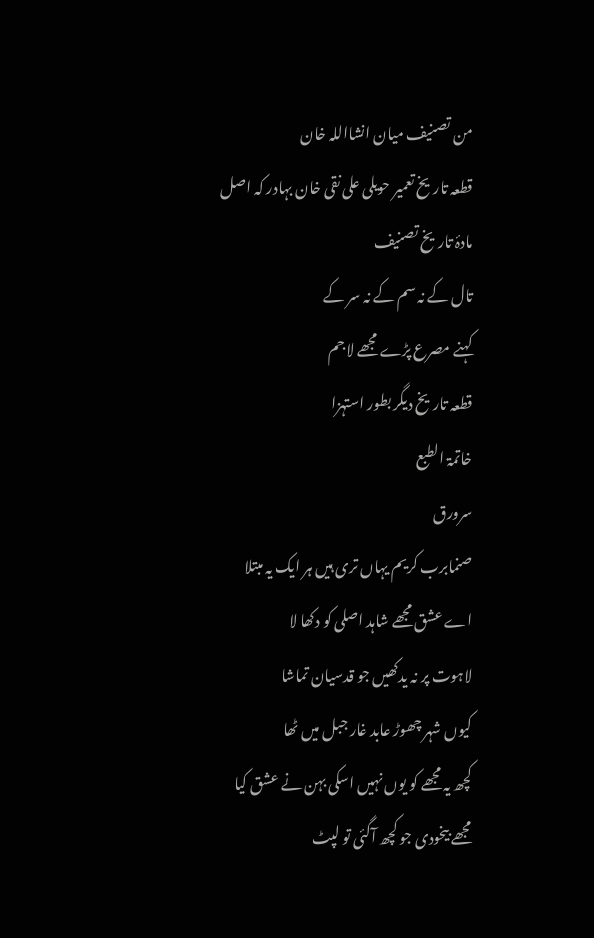من تصنیف میان انشااللہ خان
قطعہ تاریخ تعمیر حویلی علی نقی خان بہادر کہ اصل مادۂ تاریخ تصنیف
تال کے نہ سم کے نہ سر کے
کہنے مصرع پڑے مجھے لا جم
قطعہ تاریخ دیگر بطور استہزا
خاتمۃ الطبع
سرورق
صنمابرب کریم یہاں تری ہیں ہر ایک یہ مبتلا
اے عشق مجھے شاہد اصلی کو دکھا لا
لاہوت پر نہ یدکھیں جو قدسیان تماشا
کیوں شہر چھوڑ عابد غار جبل میں ٹھا
کچھ یہ مجھے کو یوں نہیں اسکی بہن نے عشق کیا
مجھے بیخودی جو کچھ آگئی تو لپٹ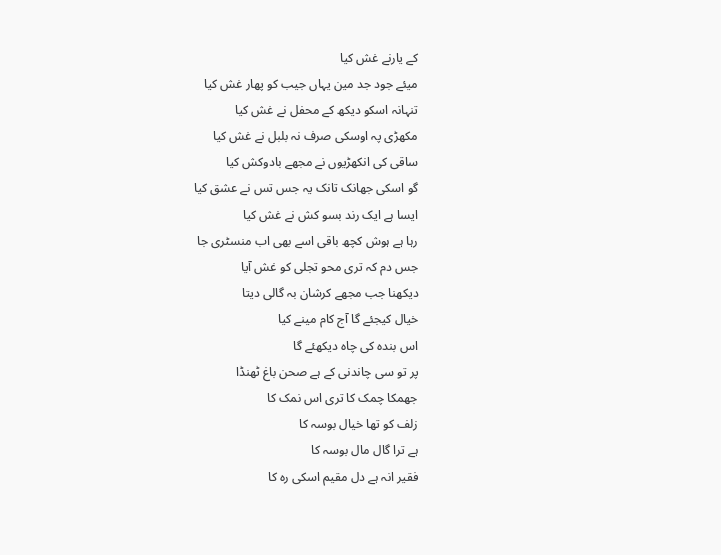کے یارنے غش کیا
میئے جود جد مین یہاں جیب کو پھار غش کیا
تنہانہ اسکو دیکھ کے محفل نے غش کیا
مکھڑی پہ اوسکی صرف نہ بلبل نے غش کیا
ساقی کی انکھڑیوں نے مجھے بادوکش کیا
گو اسکی جھانک تانک یہ جس تس نے عشق کیا
ایسا ہے ایک رند بسو کش نے غش کیا
رہا ہے ہوش کچھ باقی اسے بھی اب منسٹری جا
جس دم کہ تری محو تجلی کو غش آیا
دیکھنا جب مجھے کرشان بہ گالی دیتا
خیال کیجئے گا آج کام مینے کیا
اس بندہ کی چاہ دیکھئے گا
پر تو سی چاندنی کے ہے صحن باغ ٹھنڈا
جھمکا چمک کا تری اس نمک کا
زلف کو تھا خیال بوسہ کا
ہے ترا گال مال بوسہ کا
فقیر انہ ہے دل مقیم اسکی رہ کا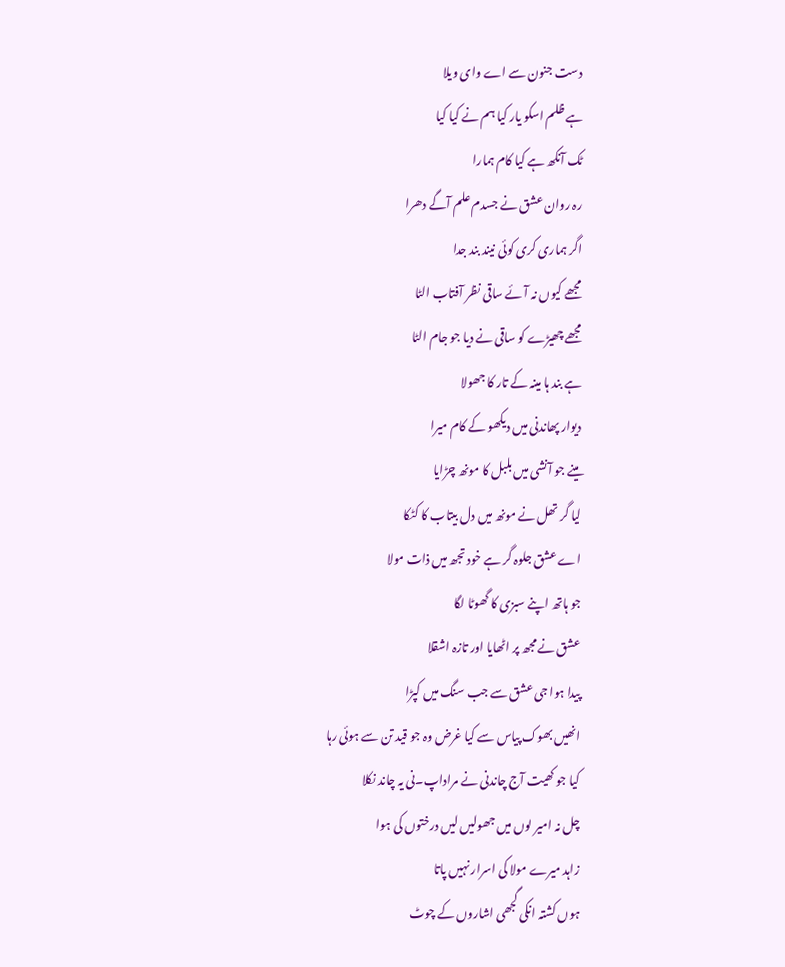دست جنون سے اے وای ویلا
ہے ظلم اسکو یار کیا ہم نے کیا کیا
ٹک آنکھ ہے کیا کام ہمارا
رہ روان عشق نے جسدم علم آگے دھرا
اگر ہماری کری کوئی نیند بند جدا
مجھے کیوں نہ آئے ساقی نظر آفتاب الٹا
مجھے چھیڑے کو ساقی نے دیا جو جام الٹا
ہے بند ہا مینہ کے تار کا جھولا
دیوار پھاندنی میں دیکھو کے کام میرا
مینے جو آنشی میں بلبل کا مونھ چڑایا
لیا گر تھل نے مونھ میں دل بیتاب کا کٹکا
اے عشق جلوہ گر ہے خود تجھ میں ذات مولا
جو ہاتھ اپنے سبزی کا گھوٹا لگا
عشق نے مجھ پر اٹھایا اور تازہ اشقلا
پیدا ہوا جی عشق سے جب سنگ میں کپڑا
انھیں بھوک پیاس سے کیا غرض وہ جو قید تن سے ہوئی رہا
کیا جو کھیت آج چاندنی نے مراداپ۔نی یہ چاند نکلا
چل نہ امیر لوں میں جھولیں لیں درختوں کی ہوا
زاہد میرے مولا کی اسرار نہیں پاتا
ہوں کشتہ انکی گجھی اشاروں کے چوٹ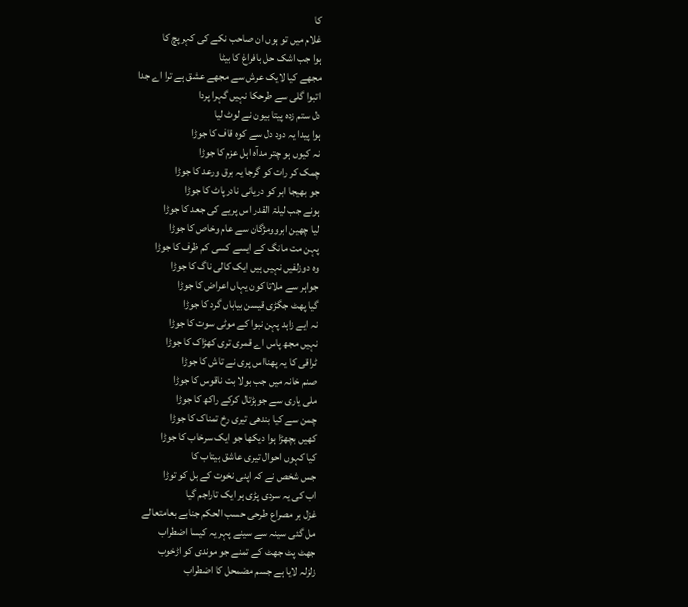کا
غلام میں تو ہوں ان صاحب نکے کی کہرپچ کا
ہوا جب اشک حل بافراغ کا بیٹا
مجھے کیا لایک عرش سے مجھے عشق ہے ترا اے جدا
اتبوا گلی سے طرحکا نہیں گہرا پردا
دل ستم زدہ پیتا بیون نے لوٹ لیا
ہوا پیدا یہ دود دل سے کوہ قاف کا جوڑا
نہ کیوں ہو چتر مدآہ اہل عزم کا جوڑا
چمک کر رات کو گرجا یہ برق ورعد کا جوڑا
جو بھیجا ابر کو دریانی نادرپاٹ کا جوڑا
ہونے جب لیلۃ القدر اس پریے کی جعد کا جوڑا
لیا چھین ابروومژگان سے عام وخاص کا جوڑا
پہن مت مانگ کے ایسے کسی کم ظرف کا جوڑا
وہ دوزلفیں نہیں ہیں ایک کالی ناگ کا جوڑا
جواہر سے ملاتا کون یہاں اعراض کا جوڑا
گیا پھٹ جگڑی قیسن بیاباں گرد کا جوڑا
نہ ایے زاہد پہن نبوا کے موٹی سوت کا جوڑا
نہیں مجھ پاس اے قمری تری کھڑاک کا جوڑا
ٹراقی کا یہ پھنااس پری نے تاش کا جوڑا
صنم خانہ میں جب بولا بت ناقوس کا جوڑا
ملی یاری سے جوہڑتال کرکے راکھ کا جوڑا
چمن سے کیا بندھی تیری رخ تمناک کا جوڑا
کھیں بچھڑا ہوا دیکھا جو ایک سرخاب کا جوڑا
کیا کہوں احوال تیری عاشق بیتاب کا
جس شخص نے کہ اپنی نخوت کے بل کو توڑا
اب کی یہ سردی پڑی ہر ایک تاراجم گیا
غزل بر مصراع طرحی حسب الحکم جنابے بعامتعالے
مل گئی سینہ سے سینے پہر یہ کیسا اضطراب
جھٹ پٹ جھٹ کے تمنے جو موندی کو اڑخوب
زلزلہ لایا ہے جسم مضمحل کا اضطراب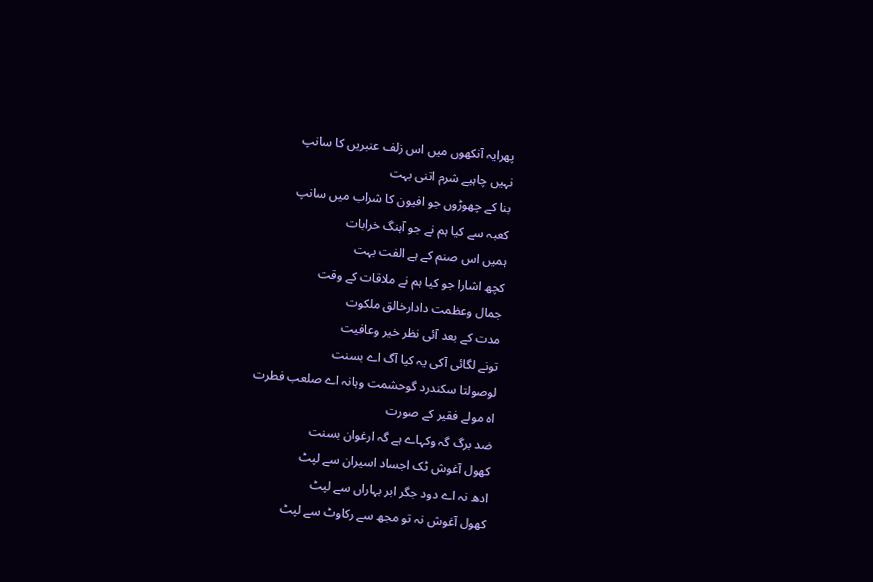پھرایہ آنکھوں میں اس زلف عنبریں کا سانپ
نہیں چاہیے شرم اتنی بہت
بنا کے چھوڑوں جو افیون کا شراب میں سانپ
کعبہ سے کیا ہم نے جو آہنگ خرابات
ہمیں اس صنم کے ہے الفت بہت
کچھ اشارا جو کیا ہم نے ملاقات کے وقت
جمال وعظمت دادارخالق ملکوت
مدت کے بعد آئی نظر خیر وعافیت
تونے لگائی آکی یہ کیا آگ اے بسنت
لوصولتا سکندرد گوحشمت وہانہ اے صلعب فطرت
اہ مولے فقیر کے صورت
ضد برگ گہ وکہاے ہے گہ ارغوان بسنت
کھول آغوش ٹک اجساد اسیران سے لپٹ
ادھ نہ اے دود جگر ابر بہاراں سے لپٹ
کھول آغوش نہ تو مجھ سے رکاوٹ سے لپٹ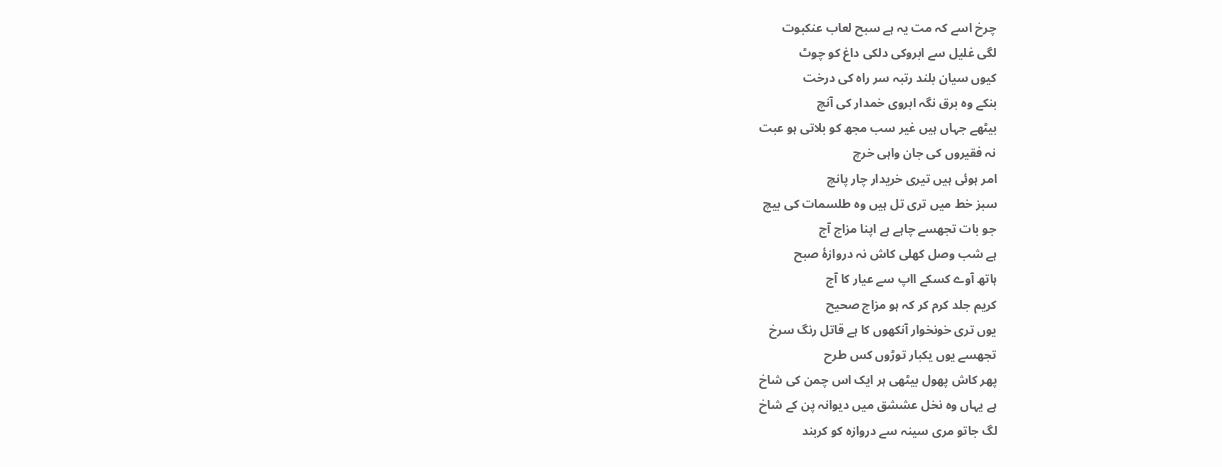چرخ اسے کہ مت یہ ہے سبح لعاب عنکبوت
لگی غلیل سے ابروکی دلکی داغ کو چوٹ
کیوں سیان بلند رتبہ سر راہ کی درخت
بنکے وہ برق نگہ ابروی خمدار کی آنچ
بیٹھے جہاں ہیں غیر سب مجھ کو بلاتی ہو عبت
نہ فقیروں کی جان واہی خرچ
امر ہوئی ہیں تیری خریدار چار پانچ
سبز خط میں تری تل ہیں وہ طلسمات کی بیچ
جو بات تجھسے چاہے ہے اپنا مزاج آج
ہے شب وصل کھلی کاش نہ دروازۂ صبح
ہاتھ آوے کسکے ااپ سے عیار کا آج
کریم جلد کرم کر کہ ہو مزاج صحیح
یوں تری خونخوار آنکھوں کا ہے قاتل رنگ سرخ
تجھسے یوں یکبار توڑوں کس طرح
پھر کاش پھول بیٹھی ہر ایک اس چمن کی شاخ
ہے یہاں وہ نخل عششق میں دیوانہ پن کے شاخ
لگ جاتو مری سینہ سے دروازہ کو کربند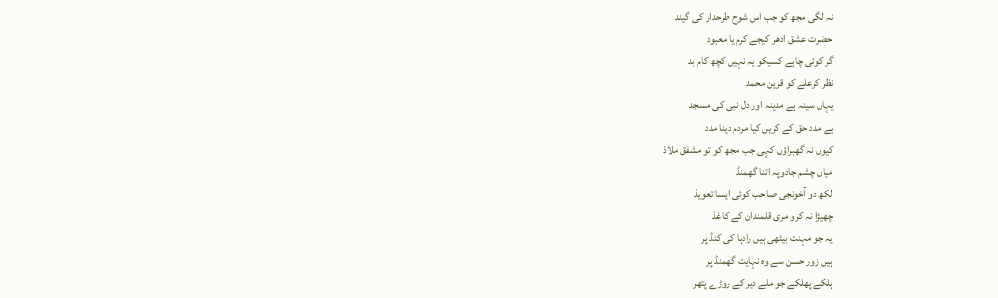نہ لگی مجھ کو جب اس شوح طرحدار کی گیند
حضرت عشق ادھر کیجے کرم یا معبود
گر کوئی چاہے کسیکو یہ نہیں کچھ کام بد
نظر کرعلے کو قرین محمد
یہاں سینہ ہے مدینہ اور دل نبی کی مسجد
بے مدد حق کے کریں کیا مردم دینا مدد
کیوں نہ گھبراؤں کہی جب مجھ کو تو مشفق ملاذ
میاں چشم جادوپہ اتنا گھمنڈ
لکھ دو آخونجی صاحب کوئی ایسا تعویذ
چھیڑا نہ کرو مری قلمندان کے کاغذ
یہ جو مہنت بیٹھی ہیں رادہا کی کنڈ پر
ہیں زور حسن سے وہ نہایت گھمنڈ پر
ہلکے پھلکے جو ملے دیر کے روڑے پتھر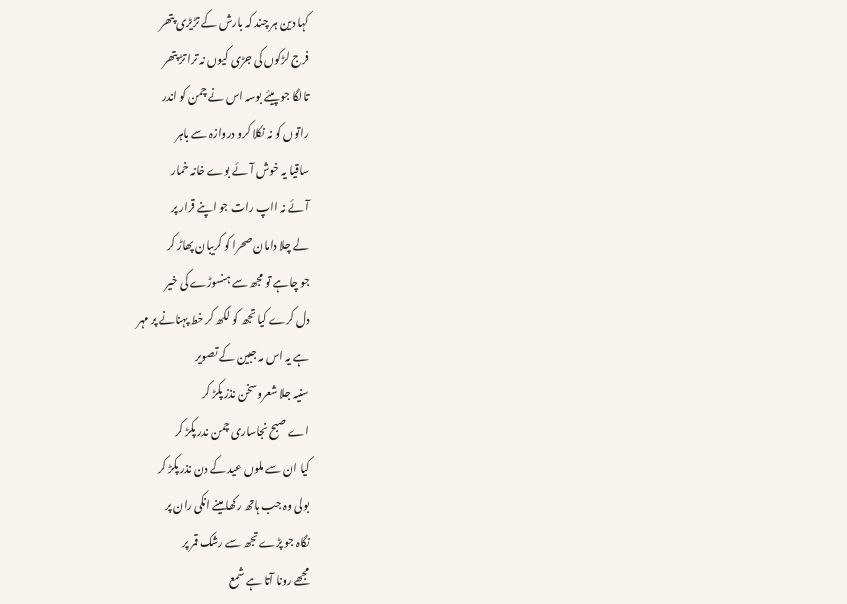کہا دین ہر چند کہ بارش کے تڑیڑی پتھر
فرج لڑکوں کی جڑی کیوں نہ ترا تڑ پتھر
تالگا جو پیئے بوسہ اس نے چمن کو اندر
راتوں کو نہ نکلا کرو دروازہ سے باہر
ساقیا یہ خوش آئے بوے خانہ خمار
آئے نہ ااپ رات جو اپنے قرار پر
لے چلا دامان صحرا کو کریبان پھاڑ کر
جو چاہے تو مجھ سے ہنسوڑے کی خیر
دل کرے کیا تجھ کو لکھ کر خط پہنانے پر مہر
ہے یہ اس مہ جبین کے تصویر
سنیہ جلا شعروسخن نذز پکڑ کر
اے صبح نجاساری چمن ندر پکڑ کر
کیا ان سے ملوں عید کے دن نذر پکڑ کر
بولی وہ جب ہاتھ رکھا مینے انکی ران پر
نگاہ جو پڑے تجھ سے رشک قمر پر
مجھے رونا آتا ہے شمع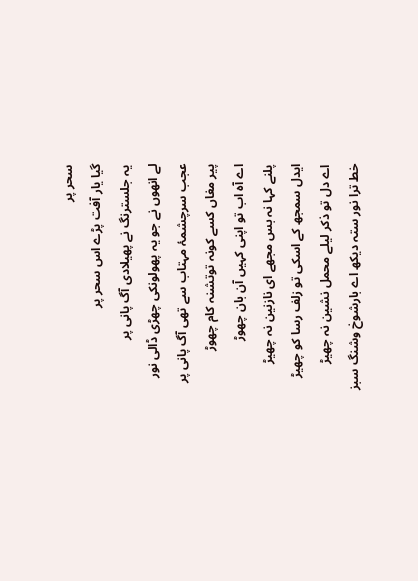سحر پر
گیا یار آفت پڑے اس سحر پر
یہ جلسترنگ نے پھیلادی آگ پانی پر
لے انھوں نے جو یہ پھولونکی چھڑی ڈالی نور
عجب سرچشمۂ مہتاب سے تھی آگ پانی پر
پیر مغاں کسے کونہ توتشنہ کام چھوڑ
اے آہ اب تو اپنی کہیں آن بان چھوڑ
پلنے کہا نہ بس مجھے ای نازنین نہ چھیڑ
ایدل سمجھ کے اسکی تو زلف رسا کو چھیڑ
اے دل تو ذکر لیلے محمل نشین نہ چھیڑ
خط ترا نور ستہ دیکھ اے بارشوخ وشنگ سبز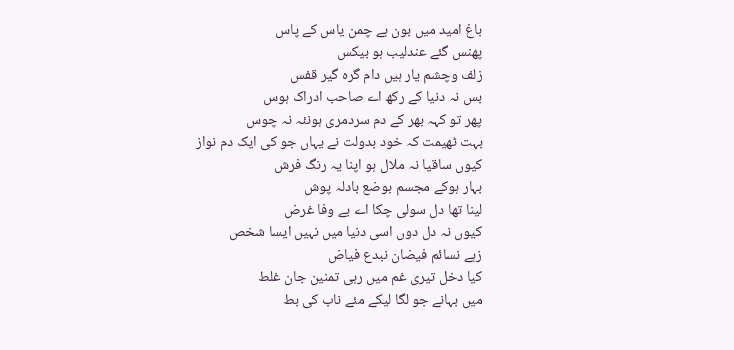باغ امید میں بون ہے چمن یاس کے پاس
پھنس گئے عندلیب ہو بیکس
زلف وچشم یار ہیں دام گرہ گیر قفس
بس نہ دنیا کے رکھ اے صاحب ادراک ہوس
پھر تو کہہ بھر کے دم سردمری ہونئہ نہ چوس
بہت ٹھیمت کہ خود بدولت نے یہاں جو کی ایک دم نواز
کیوں ساقیا نہ ملال ہو اپنا یہ رنگ فرش
بہار ہوکے مجسم بوضع بادلہ پوش
لینا تھا دل سولی چکا اے بے وفا غرض
کیوں نہ دل دوں اسی دنیا میں نہیں ایسا شخص
زہے نسائم فیضان نبدع فیاض
کیا دخل تیری غم میں رہی تمنین جان غلط
میں بہانے جو لگا لیکے مئے ناب کی بط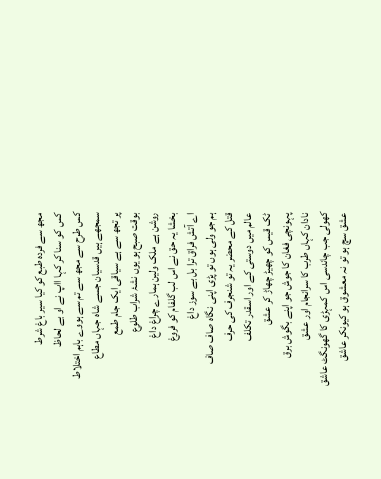مجھ سے فردہ طبع کو کیا سیر باغ شرط
کس کو سنا کر کہا ااپ نے او بے لحاظ
کس طرح سے مجھ سے تم سے ہووے باہم اختلاط
سمجھے ہیں قدسیان جسے شاہ جہاں مطاع
پر تجھ سے ہے سیاقی ایک جام طمع
بوقت صبح ہو یوں نشۂ شراب طلوع
روشن ہے ملک ولین ہمارے چراغ داغ
بخشا یہ حق نے اس لب گلفام کو فروغ
اے آتش فراق ترا بل بے سوز داغ
ہم جو ولی ہوں تو پڑی اپنی نگاہ صاف صاف
قتل کے محضر یہ تو شنجرف کی حرف
عالم میں دوستی کے اور اسقدر تکلف
ٹک قیس کو چھیڑ چھاڑ کر عشق
پہونچی فغان کا جوش جو اپنے بگوش برق
نادان کہاں طرب کا سرانجام اور عشق
کھولی جب چاندسی اس کمہڑی کا گھونگٹ عاشق
عشق سچ ہو تو نہ معشوق ہو کیونکر عاشق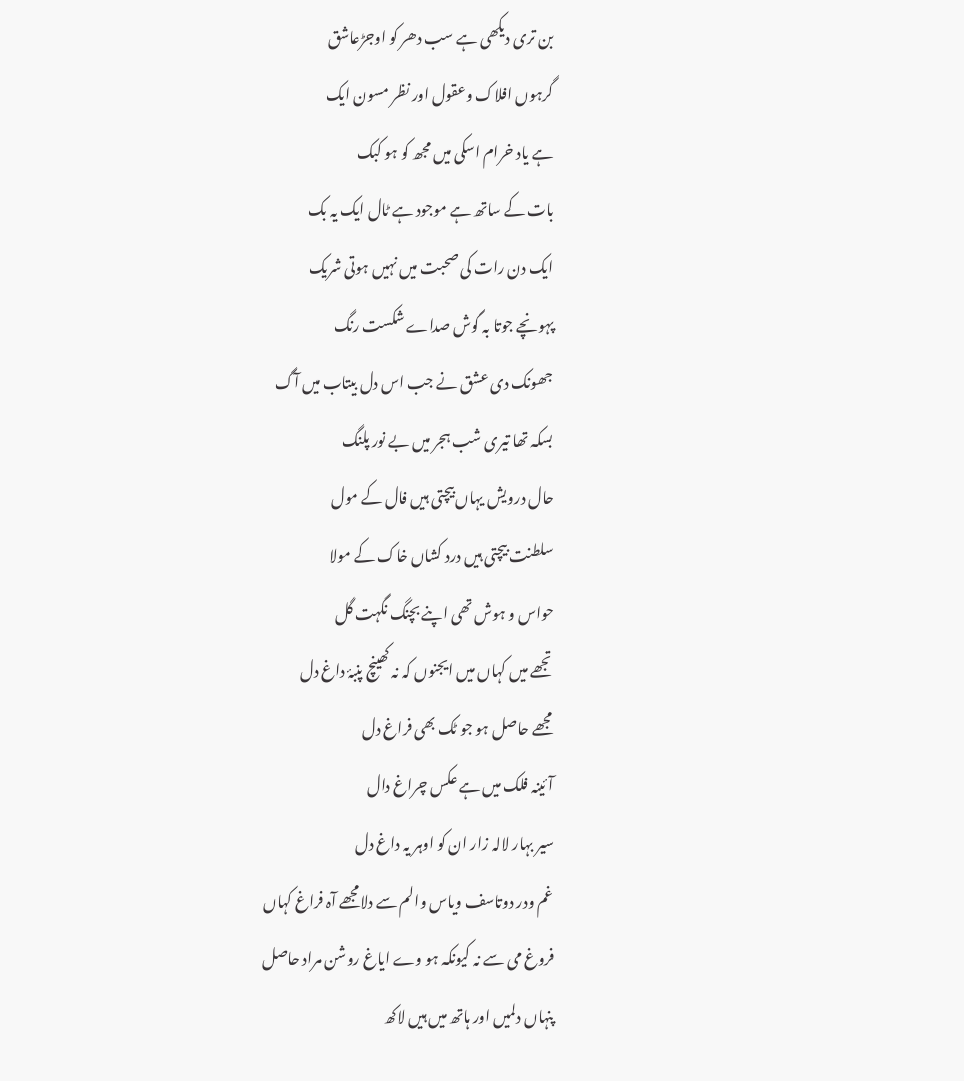بن تری دیکھی ہے سب دھر کو اوجڑعاشق
گرہوں افلاک وعقول اور نظر مسون ایک
ہے یاد خرام اسکی میں مجھ کو ہو کبک
بات کے ساتھ ہے موجود ہے ٹال ایک یہ بک
ایک دن رات کی صحبت میں نہیں ہوتی شریک
پہونچے جوتا بہ گوش صداے شکست رنگ
جھونک دی عشق نے جب اس دل بیتاب میں آگ
بسکہ تھا تیری شب ہجر میں بے نور پلنگ
حال درویش یہاں بیچتی ہیں فال کے مول
سلطنت بیچتی ہیں درد کشاں خاک کے مولا
حواس و ہوش تھی اپنے بچنگ نگہت گل
تجھے میں کہاں میں ایجنوں کہ نہ کھینچ پنبۂ داغ دل
مجھے حاصل ہو جو ٹک بھی فراغ دل
آئینہ فلک میں ہے عکس چراغ دال
سیر بہار لالہ زار ان کو اوہر یہ داغ دل
غم ودر دوتاسف ویاس والم سے دلامجھے آہ فراغ کہاں
فروغ می سے نہ کیونکہ ہو وے ایاغ روشن مراد حاصل
پنہاں دلمیں اور ہاتھ میں ہیں لاکھ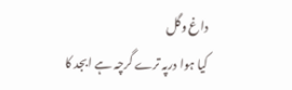داغ وگل
کیا ہوا درپہ ترے گرچہ ہے ابجد کا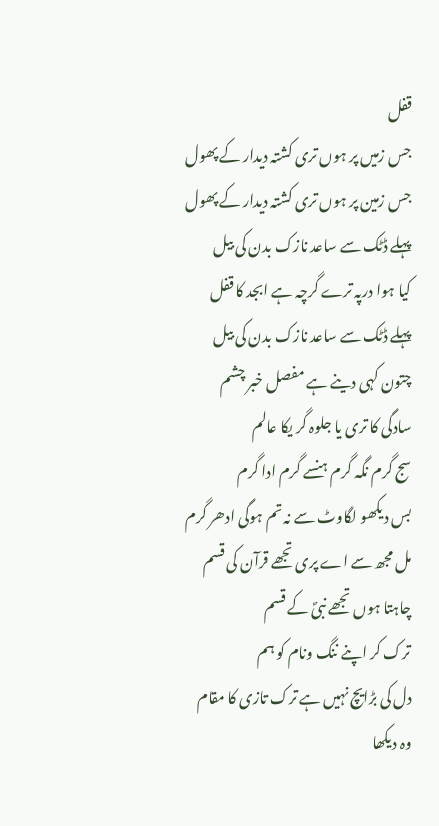قفل
جس زمیں پر ہوں تری کشتہ دیدار کے پھول
جس زمین پر ہوں تری کشتہ دیدار کے پھول
پہلے ڈٹک سے ساعد نازک بدن کی بیل
کیا ہوا درپہ ترے گرچہ ہے ابجد کا قفل
پہلے ڈٹک سے ساعد نازک بدن کی بیل
چتون کہی دینے ہے مفصل خبر چشم
سادگی کا تری یا جلوہ گر یکا عالم
سج گرم نگہ گرم ہنسے گرم ادا گرم
بس دیکھو لگاوٹ سے نہ تم ہوگی ادھر گرم
مل مجھ سے اے پری تجھے قرآن کی قسم
چاہتا ہوں تجھے نبیؐ کے قسم
ترک کر اپنے ننگ ونام کو ہم
دل کی بڑایچ نہیں ہے ترک تازی کا مقام
وہ دیکھا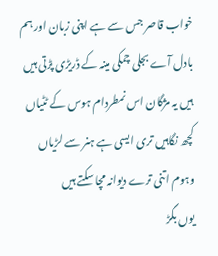خواب قاصر جس سے ہے اپنی زبان اور ہم
بادل آے بجلی چمکی مینہ کے ڈریڑی پڑتی ہیں
ہیں یہ مژگان اس نمطردام ہوس کے ٹٹیاں
کچھ نگاہیں تری ایسی ہے ہنر سے لڑیاں
وہوم اتنی ترے دیوانہ مچا سکتے ہیں
یوں بگڑ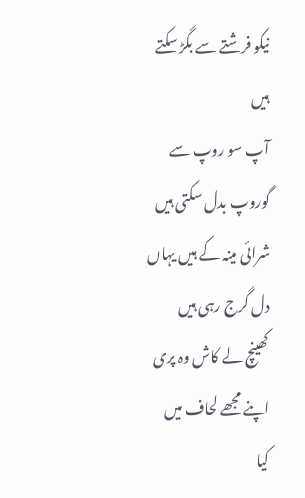نیکو فرشتے سے بگڑ سکتے ہیں
آپ سو روپ سے گوروپ بدل سکتی ہیں
شرائی مینہ کے ہیں یہاں دل گرج رہی ہیں
کھینچ لے کاش وہ پری اپنے مجھے لحاف میں
کیا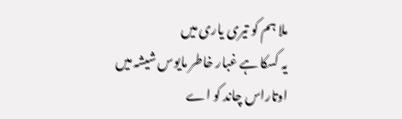ملا ہم کو تیری یاری میں
یہ کسکا ہے غبار خاطر مایوس شیشہ میں
اوتاراس چاند کو اے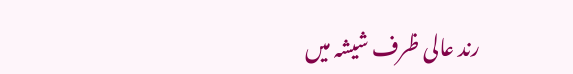رند عالی ظرف شیشہ میں